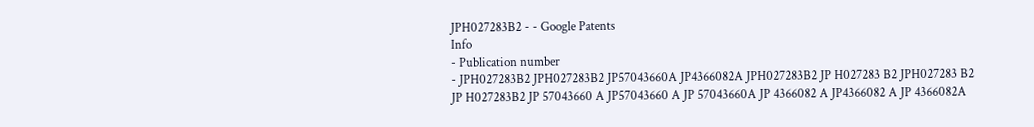JPH027283B2 - - Google Patents
Info
- Publication number
- JPH027283B2 JPH027283B2 JP57043660A JP4366082A JPH027283B2 JP H027283 B2 JPH027283 B2 JP H027283B2 JP 57043660 A JP57043660 A JP 57043660A JP 4366082 A JP4366082 A JP 4366082A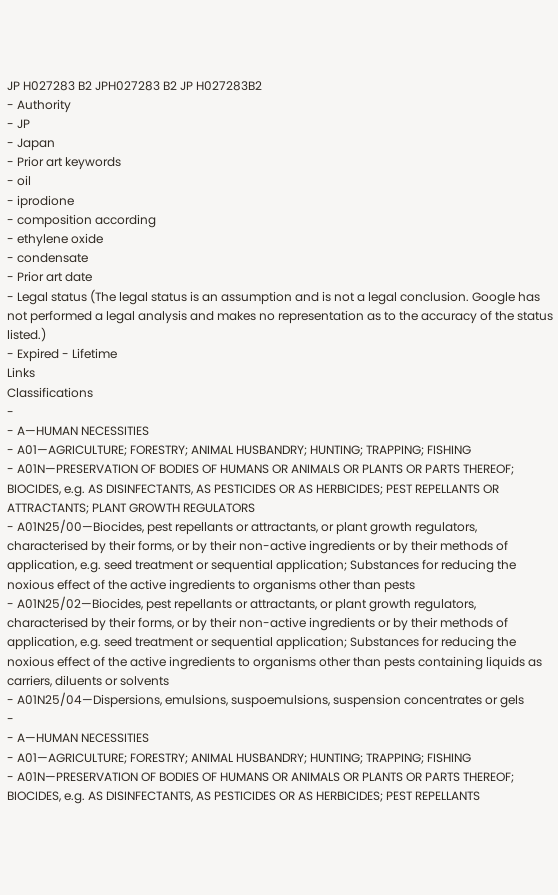JP H027283 B2 JPH027283 B2 JP H027283B2
- Authority
- JP
- Japan
- Prior art keywords
- oil
- iprodione
- composition according
- ethylene oxide
- condensate
- Prior art date
- Legal status (The legal status is an assumption and is not a legal conclusion. Google has not performed a legal analysis and makes no representation as to the accuracy of the status listed.)
- Expired - Lifetime
Links
Classifications
-
- A—HUMAN NECESSITIES
- A01—AGRICULTURE; FORESTRY; ANIMAL HUSBANDRY; HUNTING; TRAPPING; FISHING
- A01N—PRESERVATION OF BODIES OF HUMANS OR ANIMALS OR PLANTS OR PARTS THEREOF; BIOCIDES, e.g. AS DISINFECTANTS, AS PESTICIDES OR AS HERBICIDES; PEST REPELLANTS OR ATTRACTANTS; PLANT GROWTH REGULATORS
- A01N25/00—Biocides, pest repellants or attractants, or plant growth regulators, characterised by their forms, or by their non-active ingredients or by their methods of application, e.g. seed treatment or sequential application; Substances for reducing the noxious effect of the active ingredients to organisms other than pests
- A01N25/02—Biocides, pest repellants or attractants, or plant growth regulators, characterised by their forms, or by their non-active ingredients or by their methods of application, e.g. seed treatment or sequential application; Substances for reducing the noxious effect of the active ingredients to organisms other than pests containing liquids as carriers, diluents or solvents
- A01N25/04—Dispersions, emulsions, suspoemulsions, suspension concentrates or gels
-
- A—HUMAN NECESSITIES
- A01—AGRICULTURE; FORESTRY; ANIMAL HUSBANDRY; HUNTING; TRAPPING; FISHING
- A01N—PRESERVATION OF BODIES OF HUMANS OR ANIMALS OR PLANTS OR PARTS THEREOF; BIOCIDES, e.g. AS DISINFECTANTS, AS PESTICIDES OR AS HERBICIDES; PEST REPELLANTS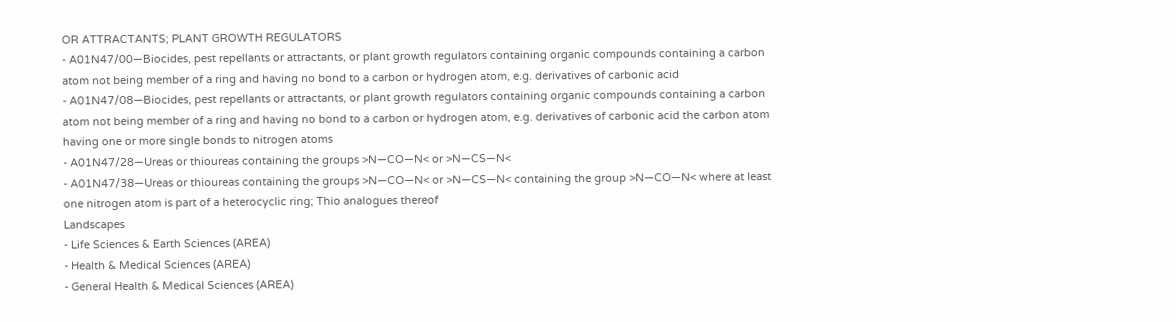OR ATTRACTANTS; PLANT GROWTH REGULATORS
- A01N47/00—Biocides, pest repellants or attractants, or plant growth regulators containing organic compounds containing a carbon atom not being member of a ring and having no bond to a carbon or hydrogen atom, e.g. derivatives of carbonic acid
- A01N47/08—Biocides, pest repellants or attractants, or plant growth regulators containing organic compounds containing a carbon atom not being member of a ring and having no bond to a carbon or hydrogen atom, e.g. derivatives of carbonic acid the carbon atom having one or more single bonds to nitrogen atoms
- A01N47/28—Ureas or thioureas containing the groups >N—CO—N< or >N—CS—N<
- A01N47/38—Ureas or thioureas containing the groups >N—CO—N< or >N—CS—N< containing the group >N—CO—N< where at least one nitrogen atom is part of a heterocyclic ring; Thio analogues thereof
Landscapes
- Life Sciences & Earth Sciences (AREA)
- Health & Medical Sciences (AREA)
- General Health & Medical Sciences (AREA)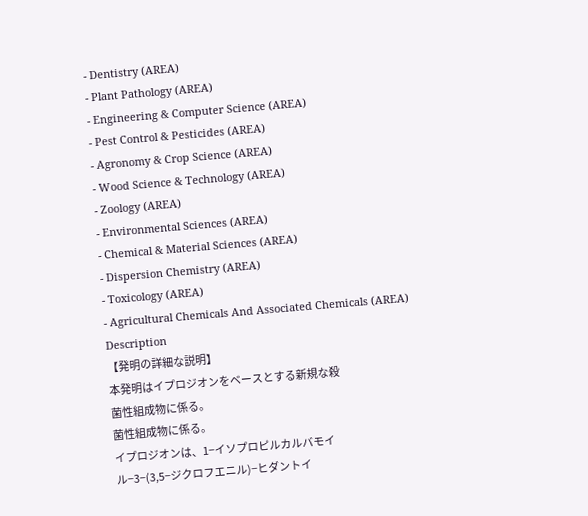- Dentistry (AREA)
- Plant Pathology (AREA)
- Engineering & Computer Science (AREA)
- Pest Control & Pesticides (AREA)
- Agronomy & Crop Science (AREA)
- Wood Science & Technology (AREA)
- Zoology (AREA)
- Environmental Sciences (AREA)
- Chemical & Material Sciences (AREA)
- Dispersion Chemistry (AREA)
- Toxicology (AREA)
- Agricultural Chemicals And Associated Chemicals (AREA)
Description
【発明の詳細な説明】
本発明はイプロジオンをベースとする新規な殺
菌性組成物に係る。
菌性組成物に係る。
イプロジオンは、1−イソプロピルカルバモイ
ル−3−(3,5−ジクロフエニル)−ヒダントイ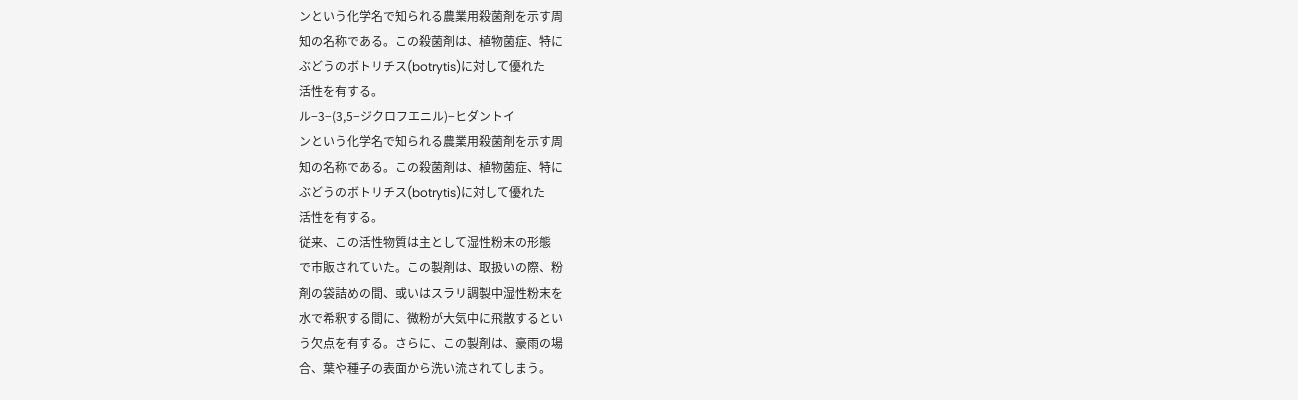ンという化学名で知られる農業用殺菌剤を示す周
知の名称である。この殺菌剤は、植物菌症、特に
ぶどうのボトリチス(botrytis)に対して優れた
活性を有する。
ル−3−(3,5−ジクロフエニル)−ヒダントイ
ンという化学名で知られる農業用殺菌剤を示す周
知の名称である。この殺菌剤は、植物菌症、特に
ぶどうのボトリチス(botrytis)に対して優れた
活性を有する。
従来、この活性物質は主として湿性粉末の形態
で市販されていた。この製剤は、取扱いの際、粉
剤の袋詰めの間、或いはスラリ調製中湿性粉末を
水で希釈する間に、微粉が大気中に飛散するとい
う欠点を有する。さらに、この製剤は、豪雨の場
合、葉や種子の表面から洗い流されてしまう。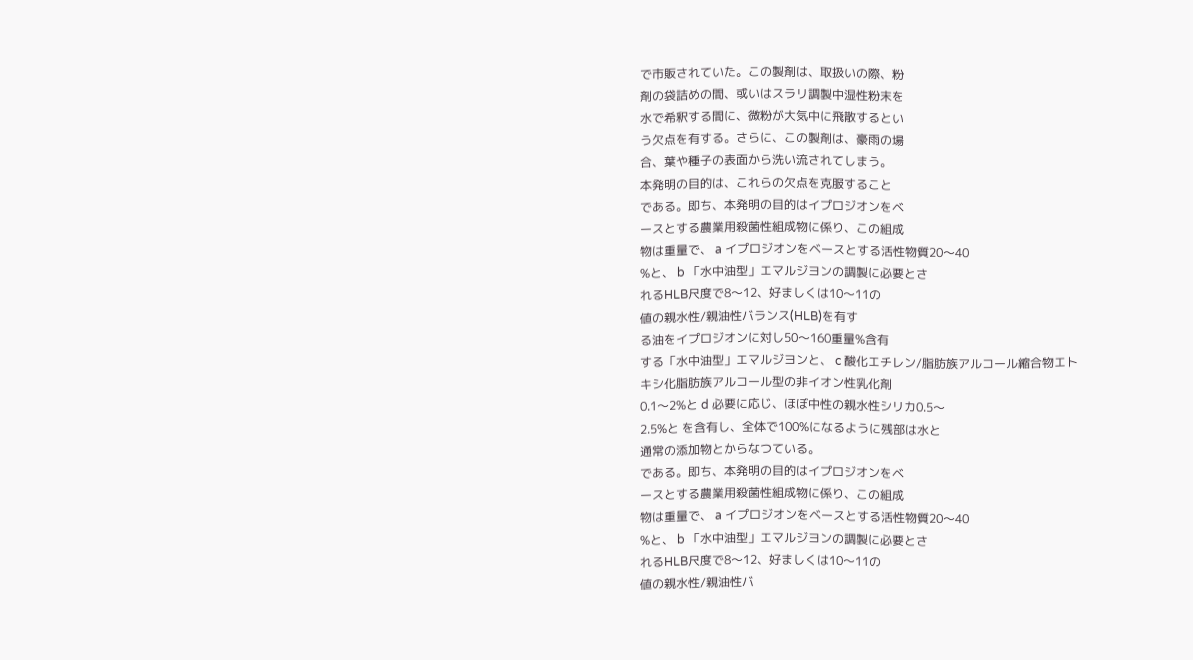で市販されていた。この製剤は、取扱いの際、粉
剤の袋詰めの間、或いはスラリ調製中湿性粉末を
水で希釈する間に、微粉が大気中に飛散するとい
う欠点を有する。さらに、この製剤は、豪雨の場
合、葉や種子の表面から洗い流されてしまう。
本発明の目的は、これらの欠点を克服すること
である。即ち、本発明の目的はイプロジオンをベ
ースとする農業用殺菌性組成物に係り、この組成
物は重量で、 a イプロジオンをベースとする活性物質20〜40
%と、 b 「水中油型」エマルジヨンの調製に必要とさ
れるHLB尺度で8〜12、好ましくは10〜11の
値の親水性/親油性バランス(HLB)を有す
る油をイプロジオンに対し50〜160重量%含有
する「水中油型」エマルジヨンと、 c 酸化エチレン/脂肪族アルコール縮合物エト
キシ化脂肪族アルコール型の非イオン性乳化剤
0.1〜2%と d 必要に応じ、ほぼ中性の親水性シリカ0.5〜
2.5%と を含有し、全体で100%になるように残部は水と
通常の添加物とからなつている。
である。即ち、本発明の目的はイプロジオンをベ
ースとする農業用殺菌性組成物に係り、この組成
物は重量で、 a イプロジオンをベースとする活性物質20〜40
%と、 b 「水中油型」エマルジヨンの調製に必要とさ
れるHLB尺度で8〜12、好ましくは10〜11の
値の親水性/親油性バ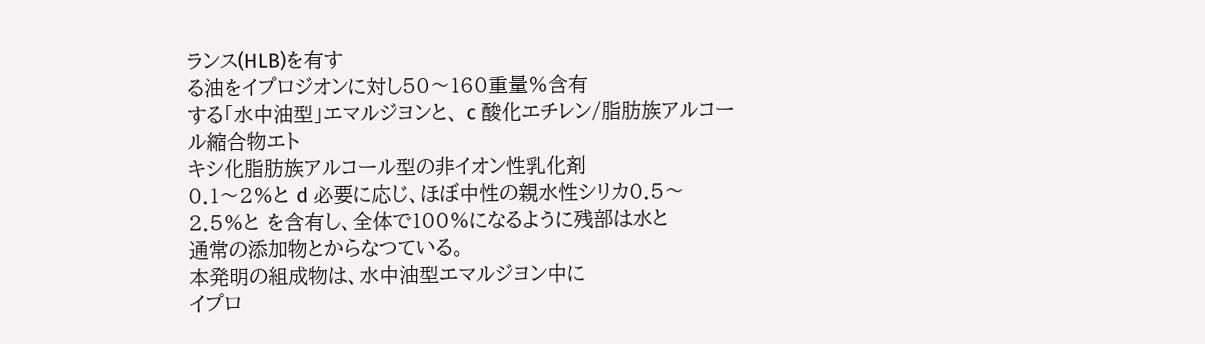ランス(HLB)を有す
る油をイプロジオンに対し50〜160重量%含有
する「水中油型」エマルジヨンと、 c 酸化エチレン/脂肪族アルコール縮合物エト
キシ化脂肪族アルコール型の非イオン性乳化剤
0.1〜2%と d 必要に応じ、ほぼ中性の親水性シリカ0.5〜
2.5%と を含有し、全体で100%になるように残部は水と
通常の添加物とからなつている。
本発明の組成物は、水中油型エマルジヨン中に
イプロ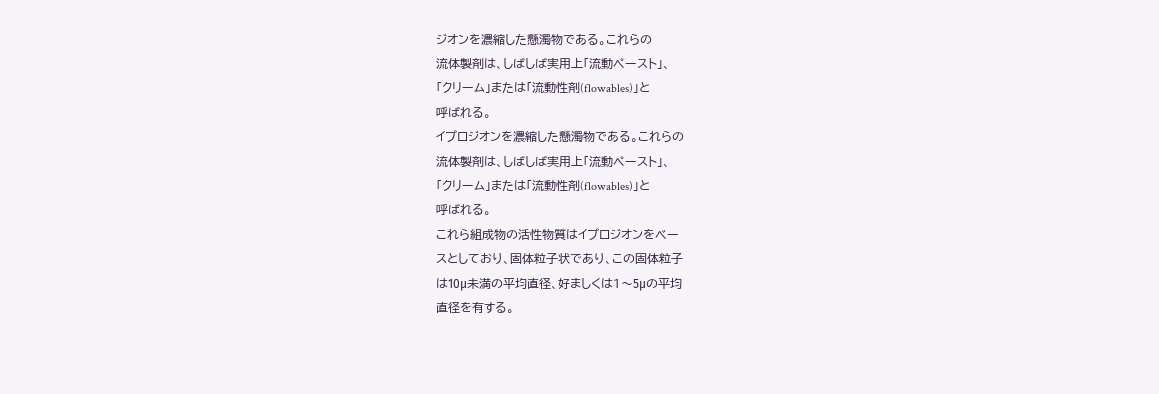ジオンを濃縮した懸濁物である。これらの
流体製剤は、しばしば実用上「流動ペースト」、
「クリーム」または「流動性剤(flowables)」と
呼ばれる。
イプロジオンを濃縮した懸濁物である。これらの
流体製剤は、しばしば実用上「流動ペースト」、
「クリーム」または「流動性剤(flowables)」と
呼ばれる。
これら組成物の活性物質はイプロジオンをベー
スとしており、固体粒子状であり、この固体粒子
は10μ未満の平均直径、好ましくは1〜5μの平均
直径を有する。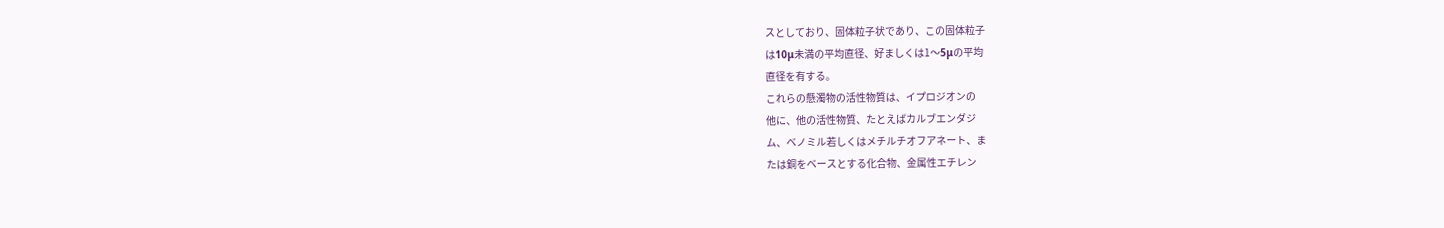スとしており、固体粒子状であり、この固体粒子
は10μ未満の平均直径、好ましくは1〜5μの平均
直径を有する。
これらの懸濁物の活性物質は、イプロジオンの
他に、他の活性物質、たとえばカルブエンダジ
ム、ベノミル若しくはメチルチオフアネート、ま
たは銅をベースとする化合物、金属性エチレン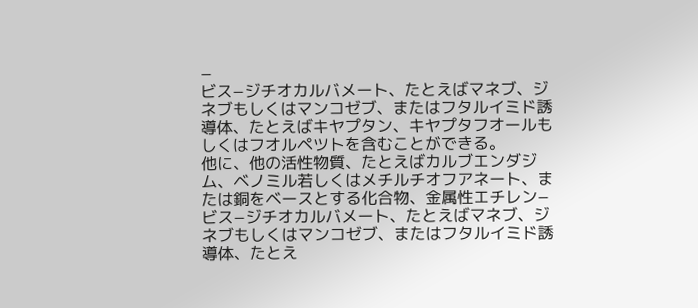−
ビス−ジチオカルバメート、たとえばマネブ、ジ
ネブもしくはマンコゼブ、またはフタルイミド誘
導体、たとえばキヤプタン、キヤプタフオールも
しくはフオルペツトを含むことができる。
他に、他の活性物質、たとえばカルブエンダジ
ム、ベノミル若しくはメチルチオフアネート、ま
たは銅をベースとする化合物、金属性エチレン−
ビス−ジチオカルバメート、たとえばマネブ、ジ
ネブもしくはマンコゼブ、またはフタルイミド誘
導体、たとえ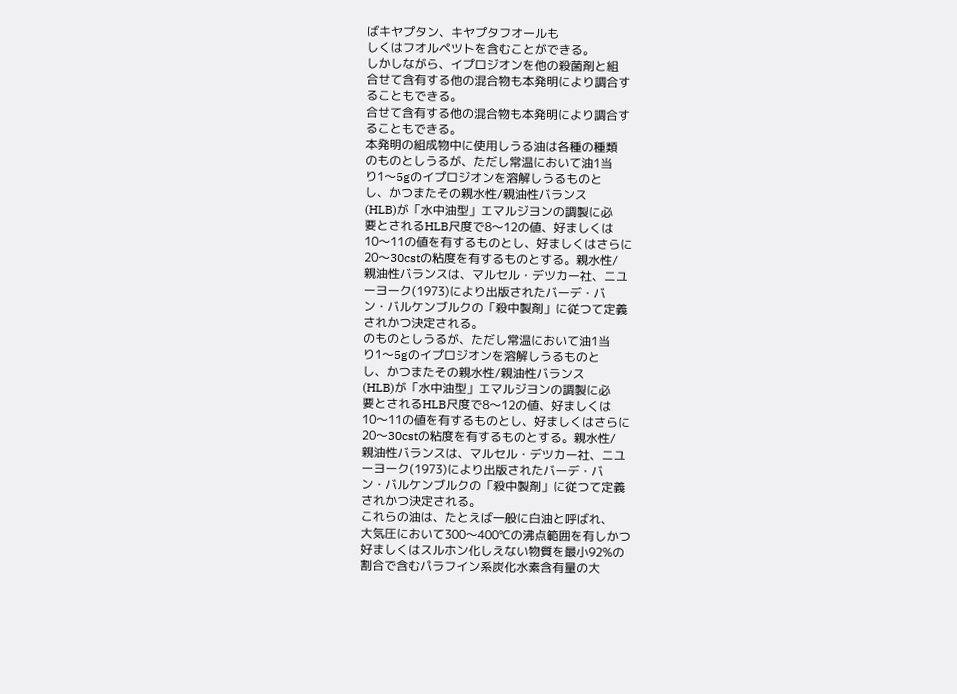ばキヤプタン、キヤプタフオールも
しくはフオルペツトを含むことができる。
しかしながら、イプロジオンを他の殺菌剤と組
合せて含有する他の混合物も本発明により調合す
ることもできる。
合せて含有する他の混合物も本発明により調合す
ることもできる。
本発明の組成物中に使用しうる油は各種の種類
のものとしうるが、ただし常温において油1当
り1〜5gのイプロジオンを溶解しうるものと
し、かつまたその親水性/親油性バランス
(HLB)が「水中油型」エマルジヨンの調製に必
要とされるHLB尺度で8〜12の値、好ましくは
10〜11の値を有するものとし、好ましくはさらに
20〜30cstの粘度を有するものとする。親水性/
親油性バランスは、マルセル・デツカー社、ニユ
ーヨーク(1973)により出版されたバーデ・バ
ン・バルケンブルクの「殺中製剤」に従つて定義
されかつ決定される。
のものとしうるが、ただし常温において油1当
り1〜5gのイプロジオンを溶解しうるものと
し、かつまたその親水性/親油性バランス
(HLB)が「水中油型」エマルジヨンの調製に必
要とされるHLB尺度で8〜12の値、好ましくは
10〜11の値を有するものとし、好ましくはさらに
20〜30cstの粘度を有するものとする。親水性/
親油性バランスは、マルセル・デツカー社、ニユ
ーヨーク(1973)により出版されたバーデ・バ
ン・バルケンブルクの「殺中製剤」に従つて定義
されかつ決定される。
これらの油は、たとえば一般に白油と呼ばれ、
大気圧において300〜400℃の沸点範囲を有しかつ
好ましくはスルホン化しえない物質を最小92%の
割合で含むパラフイン系炭化水素含有量の大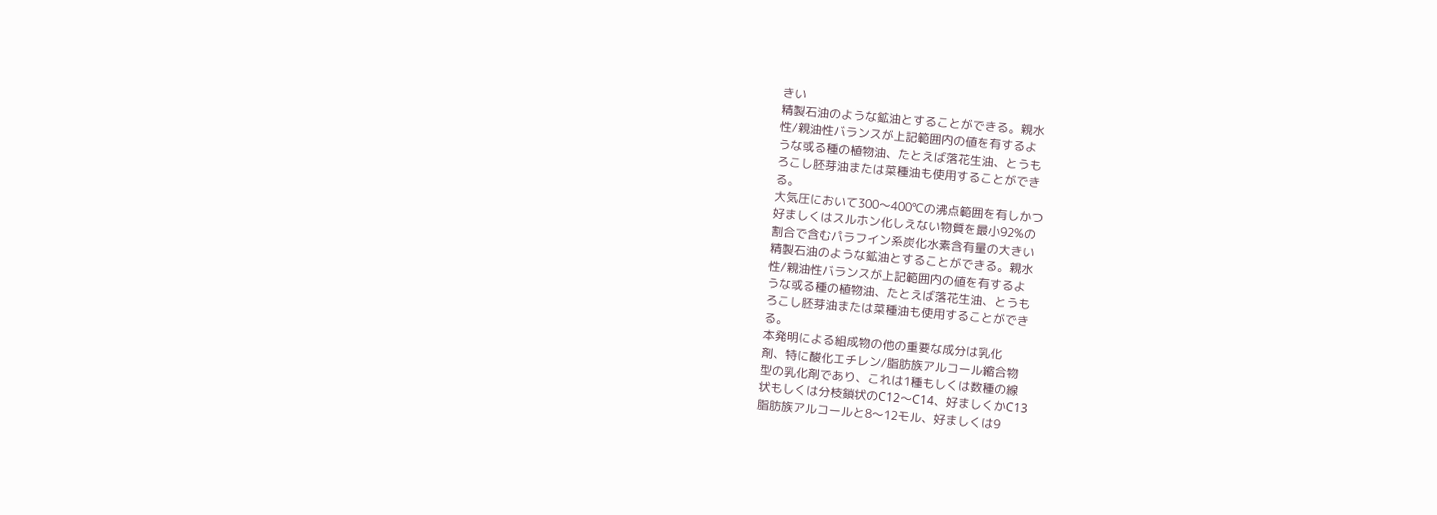きい
精製石油のような鉱油とすることができる。親水
性/親油性バランスが上記範囲内の値を有するよ
うな或る種の植物油、たとえば落花生油、とうも
ろこし胚芽油または菜種油も使用することができ
る。
大気圧において300〜400℃の沸点範囲を有しかつ
好ましくはスルホン化しえない物質を最小92%の
割合で含むパラフイン系炭化水素含有量の大きい
精製石油のような鉱油とすることができる。親水
性/親油性バランスが上記範囲内の値を有するよ
うな或る種の植物油、たとえば落花生油、とうも
ろこし胚芽油または菜種油も使用することができ
る。
本発明による組成物の他の重要な成分は乳化
剤、特に酸化エチレン/脂肪族アルコール縮合物
型の乳化剤であり、これは1種もしくは数種の線
状もしくは分枝鎖状のC12〜C14、好ましくかC13
脂肪族アルコールと8〜12モル、好ましくは9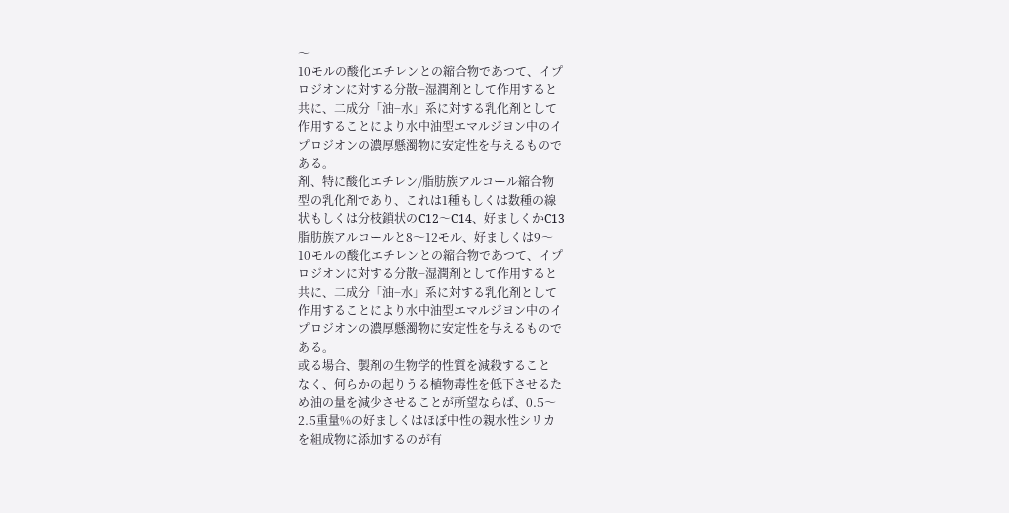〜
10モルの酸化エチレンとの縮合物であつて、イプ
ロジオンに対する分散−湿潤剤として作用すると
共に、二成分「油−水」系に対する乳化剤として
作用することにより水中油型エマルジヨン中のイ
プロジオンの濃厚懸濁物に安定性を与えるもので
ある。
剤、特に酸化エチレン/脂肪族アルコール縮合物
型の乳化剤であり、これは1種もしくは数種の線
状もしくは分枝鎖状のC12〜C14、好ましくかC13
脂肪族アルコールと8〜12モル、好ましくは9〜
10モルの酸化エチレンとの縮合物であつて、イプ
ロジオンに対する分散−湿潤剤として作用すると
共に、二成分「油−水」系に対する乳化剤として
作用することにより水中油型エマルジヨン中のイ
プロジオンの濃厚懸濁物に安定性を与えるもので
ある。
或る場合、製剤の生物学的性質を減殺すること
なく、何らかの起りうる植物毒性を低下させるた
め油の量を減少させることが所望ならば、0.5〜
2.5重量%の好ましくはほぼ中性の親水性シリカ
を組成物に添加するのが有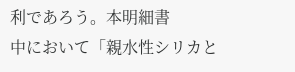利であろう。本明細書
中において「親水性シリカと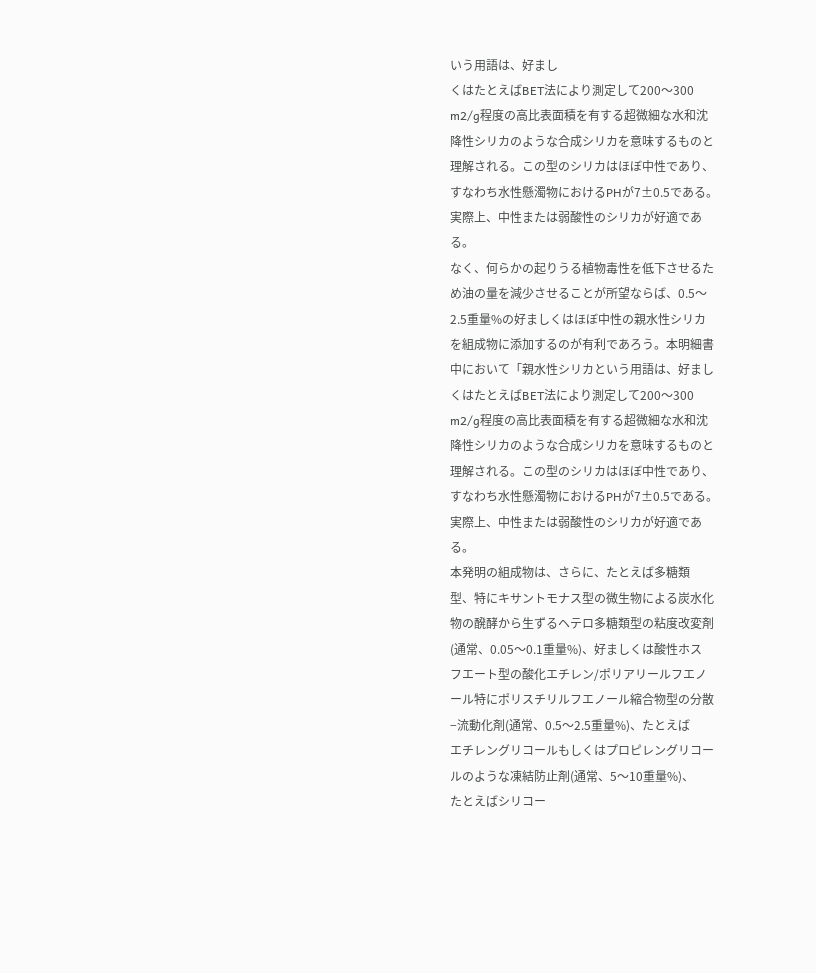いう用語は、好まし
くはたとえばBET法により測定して200〜300
m2/g程度の高比表面積を有する超微細な水和沈
降性シリカのような合成シリカを意味するものと
理解される。この型のシリカはほぼ中性であり、
すなわち水性懸濁物におけるPHが7±0.5である。
実際上、中性または弱酸性のシリカが好適であ
る。
なく、何らかの起りうる植物毒性を低下させるた
め油の量を減少させることが所望ならば、0.5〜
2.5重量%の好ましくはほぼ中性の親水性シリカ
を組成物に添加するのが有利であろう。本明細書
中において「親水性シリカという用語は、好まし
くはたとえばBET法により測定して200〜300
m2/g程度の高比表面積を有する超微細な水和沈
降性シリカのような合成シリカを意味するものと
理解される。この型のシリカはほぼ中性であり、
すなわち水性懸濁物におけるPHが7±0.5である。
実際上、中性または弱酸性のシリカが好適であ
る。
本発明の組成物は、さらに、たとえば多糖類
型、特にキサントモナス型の微生物による炭水化
物の醗酵から生ずるヘテロ多糖類型の粘度改変剤
(通常、0.05〜0.1重量%)、好ましくは酸性ホス
フエート型の酸化エチレン/ポリアリールフエノ
ール特にポリスチリルフエノール縮合物型の分散
−流動化剤(通常、0.5〜2.5重量%)、たとえば
エチレングリコールもしくはプロピレングリコー
ルのような凍結防止剤(通常、5〜10重量%)、
たとえばシリコー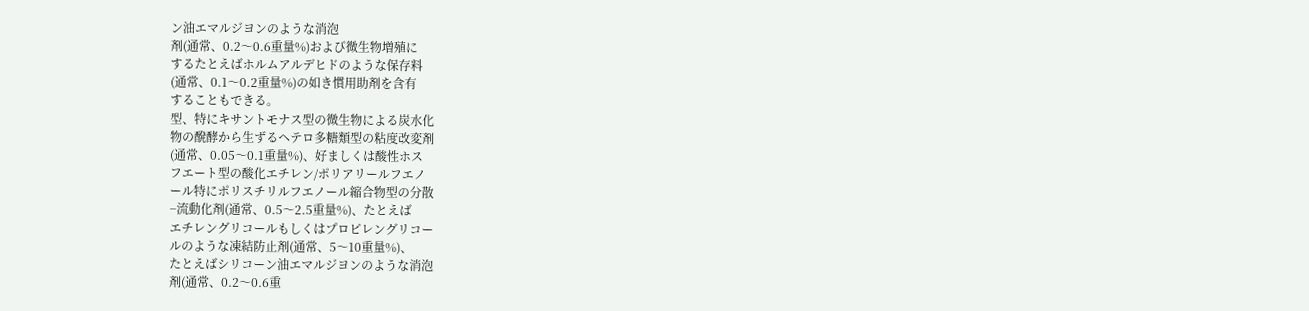ン油エマルジヨンのような消泡
剤(通常、0.2〜0.6重量%)および微生物増殖に
するたとえばホルムアルデヒドのような保存料
(通常、0.1〜0.2重量%)の如き慣用助剤を含有
することもできる。
型、特にキサントモナス型の微生物による炭水化
物の醗酵から生ずるヘテロ多糖類型の粘度改変剤
(通常、0.05〜0.1重量%)、好ましくは酸性ホス
フエート型の酸化エチレン/ポリアリールフエノ
ール特にポリスチリルフエノール縮合物型の分散
−流動化剤(通常、0.5〜2.5重量%)、たとえば
エチレングリコールもしくはプロピレングリコー
ルのような凍結防止剤(通常、5〜10重量%)、
たとえばシリコーン油エマルジヨンのような消泡
剤(通常、0.2〜0.6重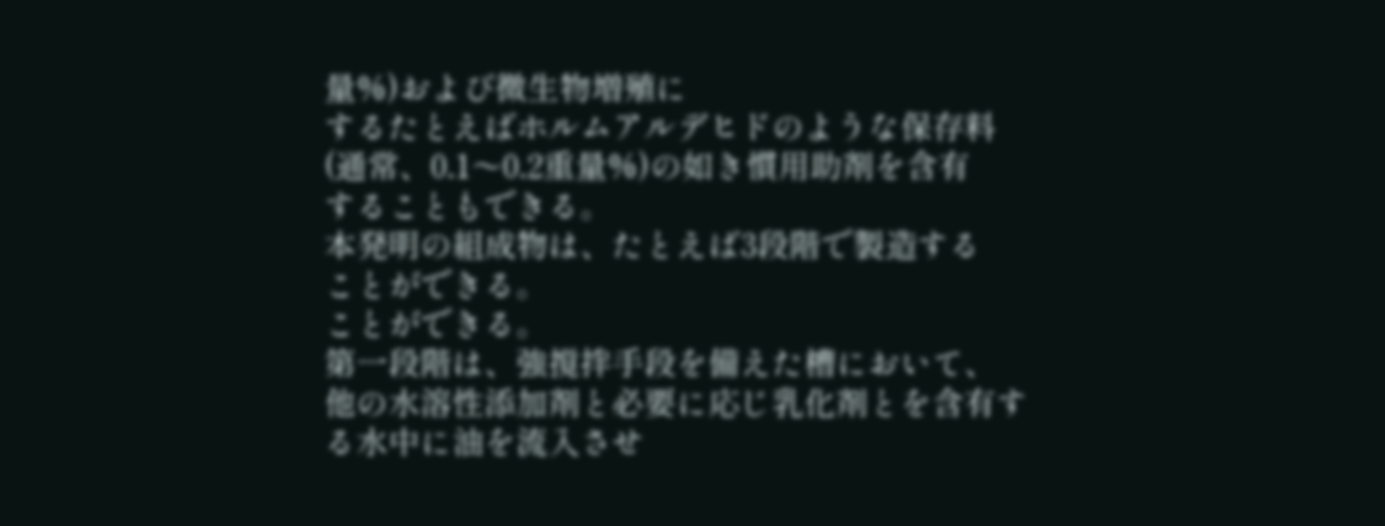量%)および微生物増殖に
するたとえばホルムアルデヒドのような保存料
(通常、0.1〜0.2重量%)の如き慣用助剤を含有
することもできる。
本発明の組成物は、たとえば3段階で製造する
ことができる。
ことができる。
第一段階は、強撹拌手段を備えた槽において、
他の水溶性添加剤と必要に応じ乳化剤とを含有す
る水中に油を流入させ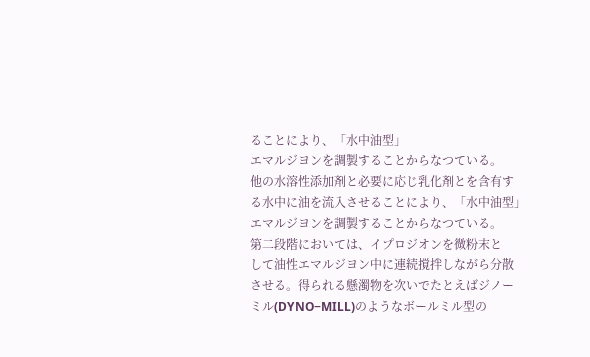ることにより、「水中油型」
エマルジヨンを調製することからなつている。
他の水溶性添加剤と必要に応じ乳化剤とを含有す
る水中に油を流入させることにより、「水中油型」
エマルジヨンを調製することからなつている。
第二段階においては、イプロジオンを微粉末と
して油性エマルジヨン中に連続撹拌しながら分散
させる。得られる懸濁物を次いでたとえばジノー
ミル(DYNO−MILL)のようなボールミル型の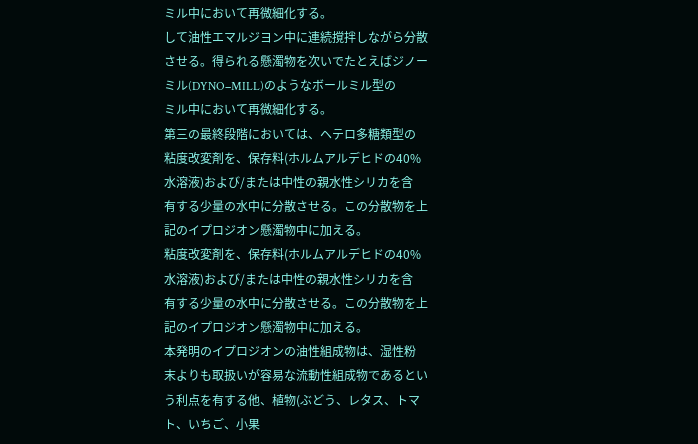ミル中において再微細化する。
して油性エマルジヨン中に連続撹拌しながら分散
させる。得られる懸濁物を次いでたとえばジノー
ミル(DYNO−MILL)のようなボールミル型の
ミル中において再微細化する。
第三の最終段階においては、ヘテロ多糖類型の
粘度改変剤を、保存料(ホルムアルデヒドの40%
水溶液)および/または中性の親水性シリカを含
有する少量の水中に分散させる。この分散物を上
記のイプロジオン懸濁物中に加える。
粘度改変剤を、保存料(ホルムアルデヒドの40%
水溶液)および/または中性の親水性シリカを含
有する少量の水中に分散させる。この分散物を上
記のイプロジオン懸濁物中に加える。
本発明のイプロジオンの油性組成物は、湿性粉
末よりも取扱いが容易な流動性組成物であるとい
う利点を有する他、植物(ぶどう、レタス、トマ
ト、いちご、小果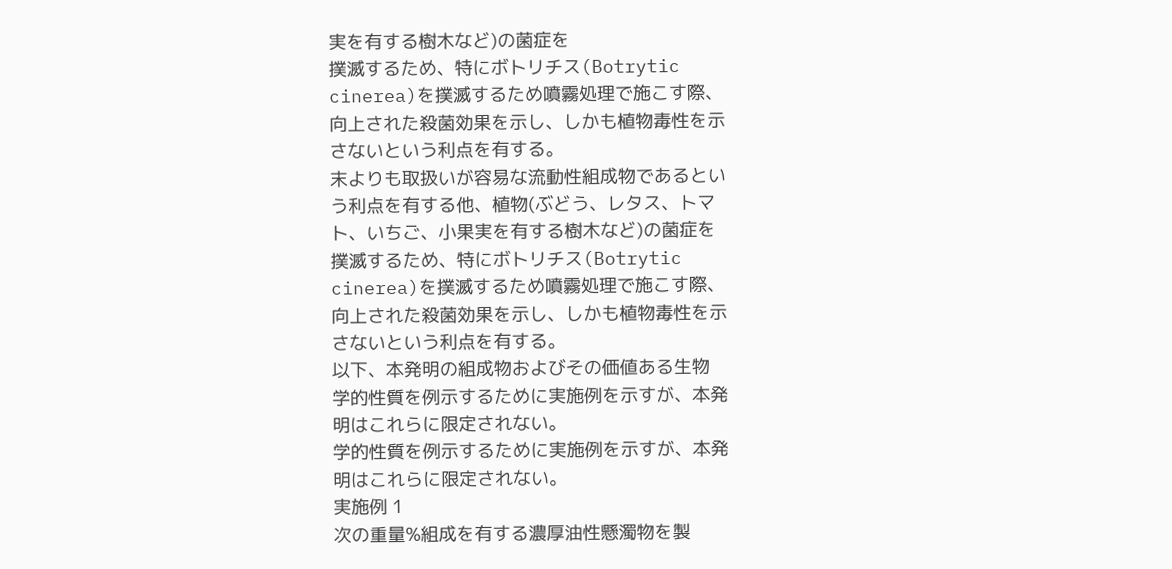実を有する樹木など)の菌症を
撲滅するため、特にボトリチス(Botrytic
cinerea)を撲滅するため噴霧処理で施こす際、
向上された殺菌効果を示し、しかも植物毒性を示
さないという利点を有する。
末よりも取扱いが容易な流動性組成物であるとい
う利点を有する他、植物(ぶどう、レタス、トマ
ト、いちご、小果実を有する樹木など)の菌症を
撲滅するため、特にボトリチス(Botrytic
cinerea)を撲滅するため噴霧処理で施こす際、
向上された殺菌効果を示し、しかも植物毒性を示
さないという利点を有する。
以下、本発明の組成物およびその価値ある生物
学的性質を例示するために実施例を示すが、本発
明はこれらに限定されない。
学的性質を例示するために実施例を示すが、本発
明はこれらに限定されない。
実施例 1
次の重量%組成を有する濃厚油性懸濁物を製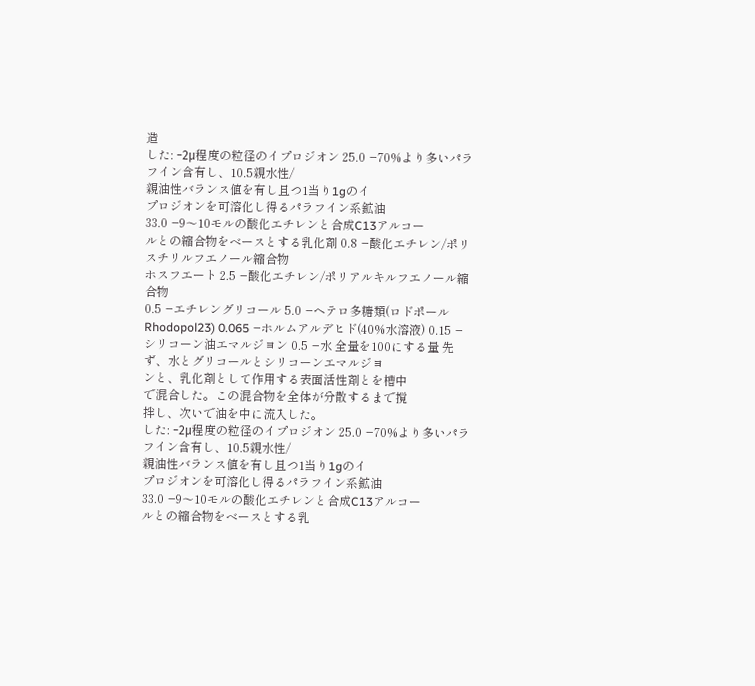造
した: −2μ程度の粒径のイプロジオン 25.0 −70%より多いパラフイン含有し、10.5親水性/
親油性バランス値を有し且つ1当り1gのイ
プロジオンを可溶化し得るパラフイン系鉱油
33.0 −9〜10モルの酸化エチレンと合成C13アルコー
ルとの縮合物をベースとする乳化剤 0.8 −酸化エチレン/ポリスチリルフエノール縮合物
ホスフエート 2.5 −酸化エチレン/ポリアルキルフエノール縮合物
0.5 −エチレングリコール 5.0 −ヘテロ多糖類(ロドポールRhodopol23) 0.065 −ホルムアルデヒド(40%水溶液) 0.15 −シリコーン油エマルジヨン 0.5 −水 全量を100にする量 先ず、水とグリコールとシリコーンエマルジヨ
ンと、乳化剤として作用する表面活性剤とを槽中
で混合した。この混合物を全体が分散するまで撹
拌し、次いで油を中に流入した。
した: −2μ程度の粒径のイプロジオン 25.0 −70%より多いパラフイン含有し、10.5親水性/
親油性バランス値を有し且つ1当り1gのイ
プロジオンを可溶化し得るパラフイン系鉱油
33.0 −9〜10モルの酸化エチレンと合成C13アルコー
ルとの縮合物をベースとする乳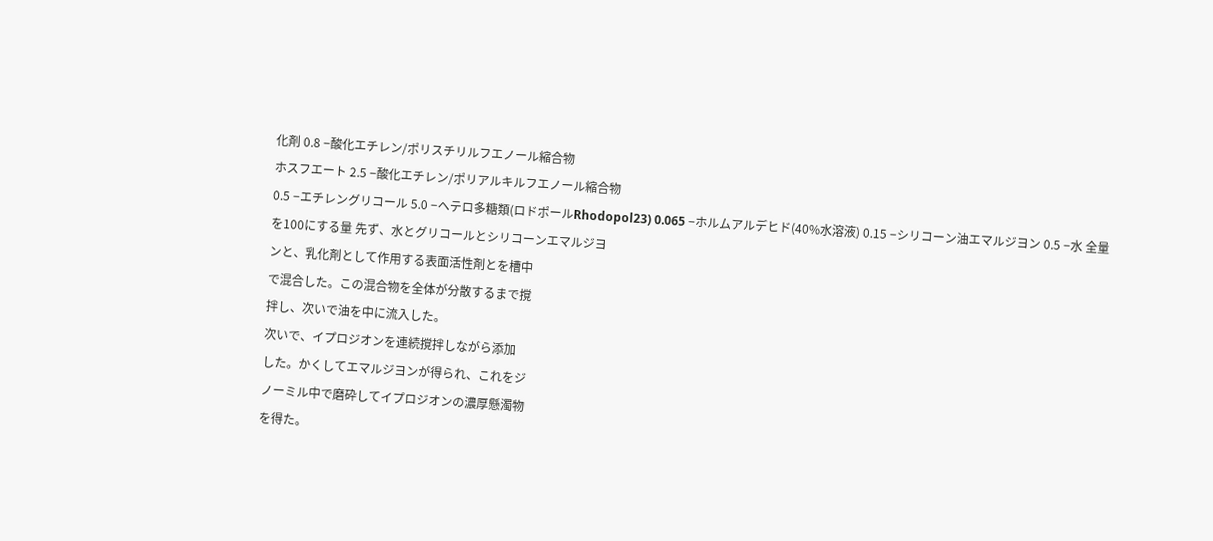化剤 0.8 −酸化エチレン/ポリスチリルフエノール縮合物
ホスフエート 2.5 −酸化エチレン/ポリアルキルフエノール縮合物
0.5 −エチレングリコール 5.0 −ヘテロ多糖類(ロドポールRhodopol23) 0.065 −ホルムアルデヒド(40%水溶液) 0.15 −シリコーン油エマルジヨン 0.5 −水 全量を100にする量 先ず、水とグリコールとシリコーンエマルジヨ
ンと、乳化剤として作用する表面活性剤とを槽中
で混合した。この混合物を全体が分散するまで撹
拌し、次いで油を中に流入した。
次いで、イプロジオンを連続撹拌しながら添加
した。かくしてエマルジヨンが得られ、これをジ
ノーミル中で磨砕してイプロジオンの濃厚懸濁物
を得た。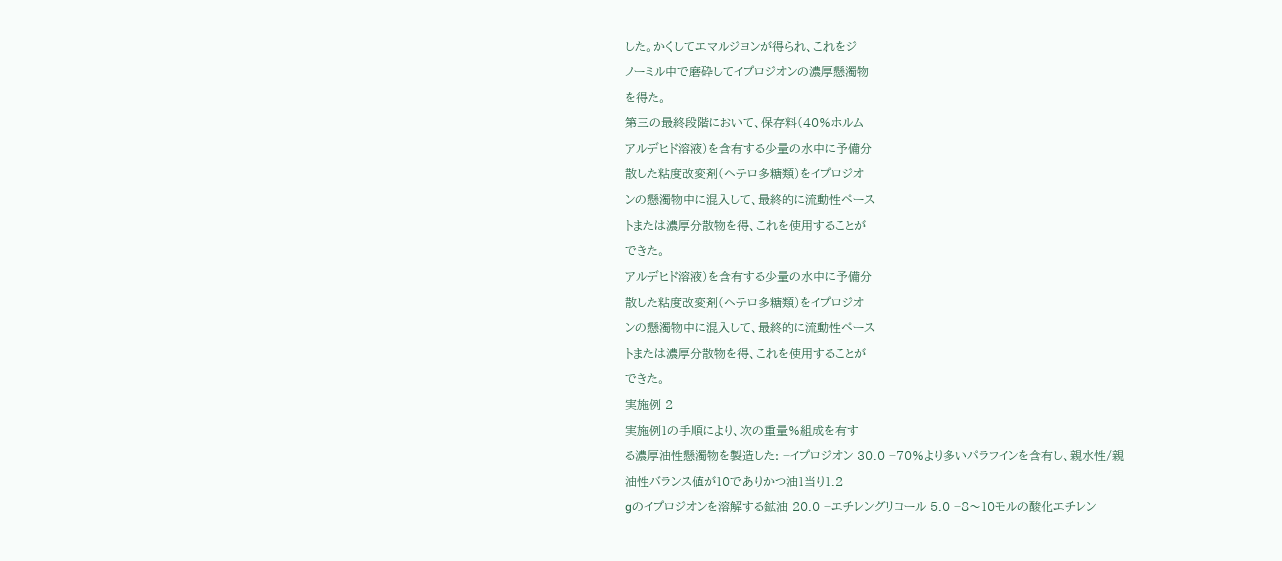した。かくしてエマルジヨンが得られ、これをジ
ノーミル中で磨砕してイプロジオンの濃厚懸濁物
を得た。
第三の最終段階において、保存料(40%ホルム
アルデヒド溶液)を含有する少量の水中に予備分
散した粘度改変剤(ヘテロ多糖類)をイプロジオ
ンの懸濁物中に混入して、最終的に流動性ペース
トまたは濃厚分散物を得、これを使用することが
できた。
アルデヒド溶液)を含有する少量の水中に予備分
散した粘度改変剤(ヘテロ多糖類)をイプロジオ
ンの懸濁物中に混入して、最終的に流動性ペース
トまたは濃厚分散物を得、これを使用することが
できた。
実施例 2
実施例1の手順により、次の重量%組成を有す
る濃厚油性懸濁物を製造した: −イプロジオン 30.0 −70%より多いパラフインを含有し、親水性/親
油性バランス値が10でありかつ油1当り1.2
gのイプロジオンを溶解する鉱油 20.0 −エチレングリコール 5.0 −8〜10モルの酸化エチレン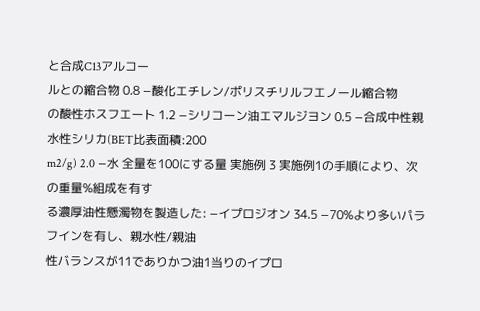と合成C13アルコー
ルとの縮合物 0.8 −酸化エチレン/ポリスチリルフエノール縮合物
の酸性ホスフエート 1.2 −シリコーン油エマルジヨン 0.5 −合成中性親水性シリカ(BET比表面積:200
m2/g) 2.0 −水 全量を100にする量 実施例 3 実施例1の手順により、次の重量%組成を有す
る濃厚油性懸濁物を製造した: −イプロジオン 34.5 −70%より多いパラフインを有し、親水性/親油
性バランスが11でありかつ油1当りのイプロ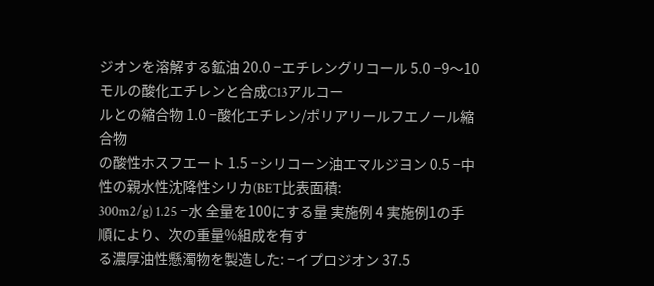ジオンを溶解する鉱油 20.0 −エチレングリコール 5.0 −9〜10モルの酸化エチレンと合成C13アルコー
ルとの縮合物 1.0 −酸化エチレン/ポリアリールフエノール縮合物
の酸性ホスフエート 1.5 −シリコーン油エマルジヨン 0.5 −中性の親水性沈降性シリカ(BET比表面積:
300m2/g) 1.25 −水 全量を100にする量 実施例 4 実施例1の手順により、次の重量%組成を有す
る濃厚油性懸濁物を製造した: −イプロジオン 37.5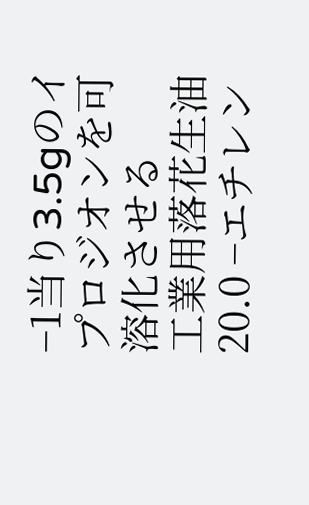−1当り3.5gのイプロジオンを可溶化させる
工業用落花生油 20.0 −エチレン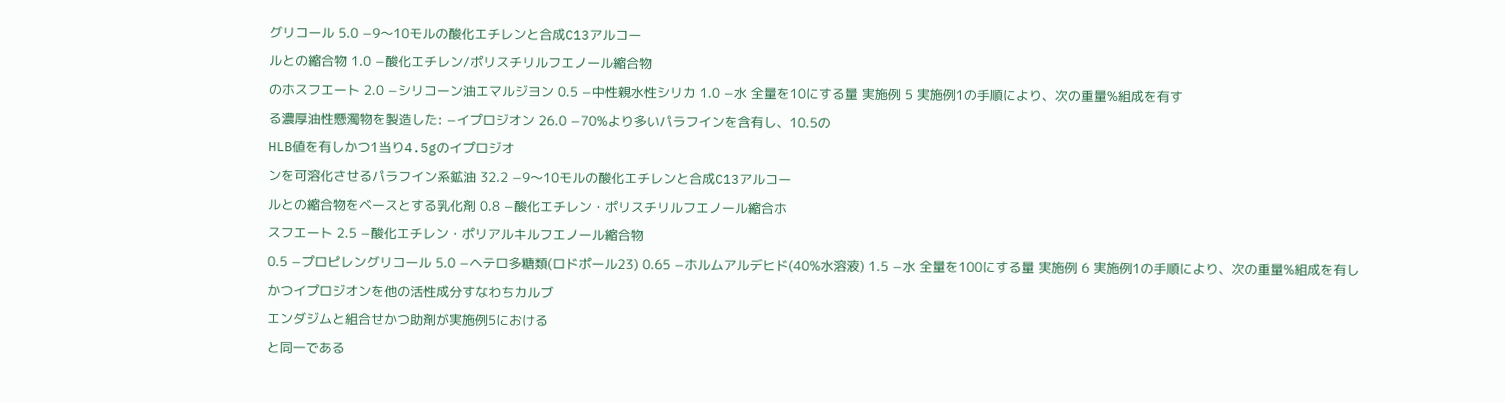グリコール 5.0 −9〜10モルの酸化エチレンと合成C13アルコー
ルとの縮合物 1.0 −酸化エチレン/ポリスチリルフエノール縮合物
のホスフエート 2.0 −シリコーン油エマルジヨン 0.5 −中性親水性シリカ 1.0 −水 全量を10にする量 実施例 5 実施例1の手順により、次の重量%組成を有す
る濃厚油性懸濁物を製造した: −イプロジオン 26.0 −70%より多いパラフインを含有し、10.5の
HLB値を有しかつ1当り4.5gのイプロジオ
ンを可溶化させるパラフイン系鉱油 32.2 −9〜10モルの酸化エチレンと合成C13アルコー
ルとの縮合物をベースとする乳化剤 0.8 −酸化エチレン・ポリスチリルフエノール縮合ホ
スフエート 2.5 −酸化エチレン・ポリアルキルフエノール縮合物
0.5 −プロピレングリコール 5.0 −ヘテロ多糖類(ロドポール23) 0.65 −ホルムアルデヒド(40%水溶液) 1.5 −水 全量を100にする量 実施例 6 実施例1の手順により、次の重量%組成を有し
かつイプロジオンを他の活性成分すなわちカルブ
エンダジムと組合せかつ助剤が実施例5における
と同一である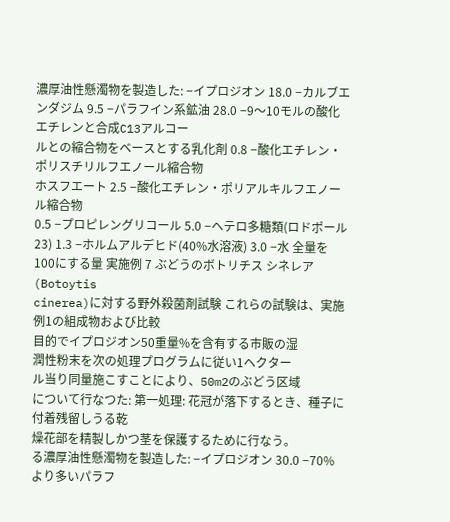濃厚油性懸濁物を製造した: −イプロジオン 18.0 −カルブエンダジム 9.5 −パラフイン系鉱油 28.0 −9〜10モルの酸化エチレンと合成C13アルコー
ルとの縮合物をベースとする乳化剤 0.8 −酸化エチレン・ポリスチリルフエノール縮合物
ホスフエート 2.5 −酸化エチレン・ポリアルキルフエノール縮合物
0.5 −プロピレングリコール 5.0 −ヘテロ多糖類(ロドポール23) 1.3 −ホルムアルデヒド(40%水溶液) 3.0 −水 全量を100にする量 実施例 7 ぶどうのボトリチス シネレア(Botoytis
cinerea)に対する野外殺菌剤試験 これらの試験は、実施例1の組成物および比較
目的でイプロジオン50重量%を含有する市販の湿
潤性粉末を次の処理プログラムに従い1ヘクター
ル当り同量施こすことにより、50m2のぶどう区域
について行なつた: 第一処理: 花冠が落下するとき、種子に付着残留しうる乾
燥花部を精製しかつ茎を保護するために行なう。
る濃厚油性懸濁物を製造した: −イプロジオン 30.0 −70%より多いパラフ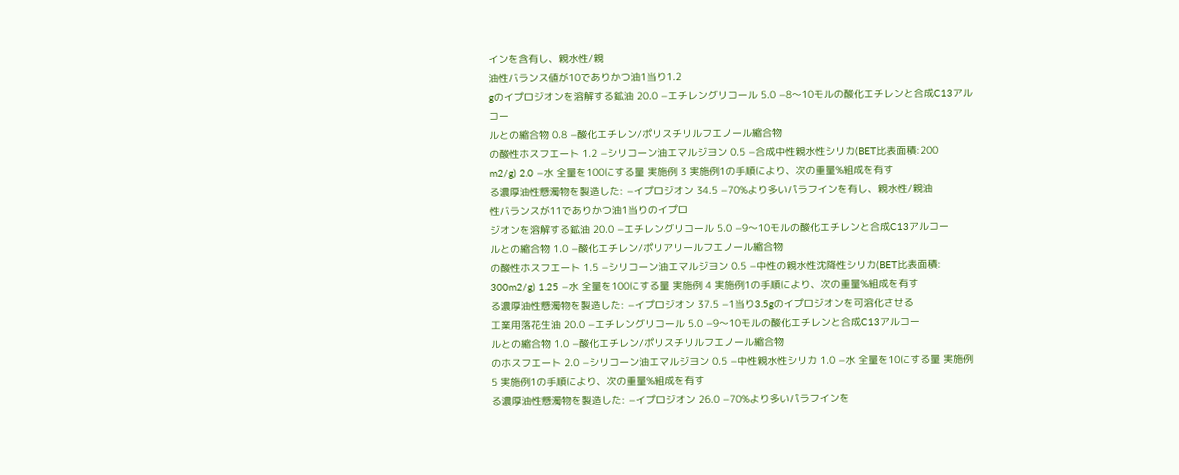インを含有し、親水性/親
油性バランス値が10でありかつ油1当り1.2
gのイプロジオンを溶解する鉱油 20.0 −エチレングリコール 5.0 −8〜10モルの酸化エチレンと合成C13アルコー
ルとの縮合物 0.8 −酸化エチレン/ポリスチリルフエノール縮合物
の酸性ホスフエート 1.2 −シリコーン油エマルジヨン 0.5 −合成中性親水性シリカ(BET比表面積:200
m2/g) 2.0 −水 全量を100にする量 実施例 3 実施例1の手順により、次の重量%組成を有す
る濃厚油性懸濁物を製造した: −イプロジオン 34.5 −70%より多いパラフインを有し、親水性/親油
性バランスが11でありかつ油1当りのイプロ
ジオンを溶解する鉱油 20.0 −エチレングリコール 5.0 −9〜10モルの酸化エチレンと合成C13アルコー
ルとの縮合物 1.0 −酸化エチレン/ポリアリールフエノール縮合物
の酸性ホスフエート 1.5 −シリコーン油エマルジヨン 0.5 −中性の親水性沈降性シリカ(BET比表面積:
300m2/g) 1.25 −水 全量を100にする量 実施例 4 実施例1の手順により、次の重量%組成を有す
る濃厚油性懸濁物を製造した: −イプロジオン 37.5 −1当り3.5gのイプロジオンを可溶化させる
工業用落花生油 20.0 −エチレングリコール 5.0 −9〜10モルの酸化エチレンと合成C13アルコー
ルとの縮合物 1.0 −酸化エチレン/ポリスチリルフエノール縮合物
のホスフエート 2.0 −シリコーン油エマルジヨン 0.5 −中性親水性シリカ 1.0 −水 全量を10にする量 実施例 5 実施例1の手順により、次の重量%組成を有す
る濃厚油性懸濁物を製造した: −イプロジオン 26.0 −70%より多いパラフインを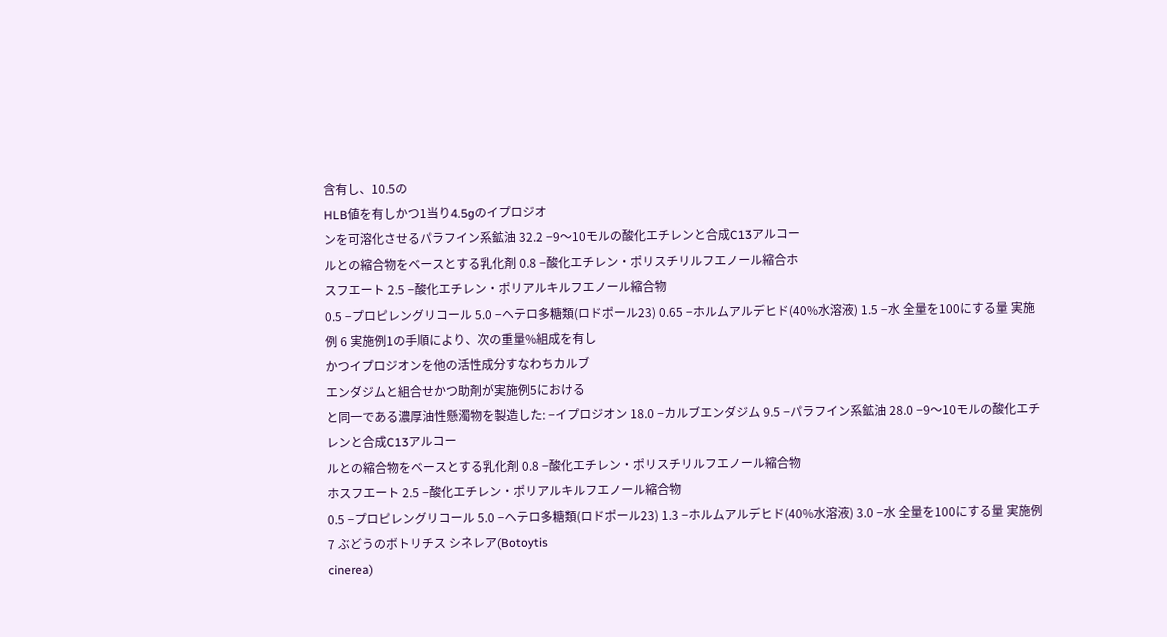含有し、10.5の
HLB値を有しかつ1当り4.5gのイプロジオ
ンを可溶化させるパラフイン系鉱油 32.2 −9〜10モルの酸化エチレンと合成C13アルコー
ルとの縮合物をベースとする乳化剤 0.8 −酸化エチレン・ポリスチリルフエノール縮合ホ
スフエート 2.5 −酸化エチレン・ポリアルキルフエノール縮合物
0.5 −プロピレングリコール 5.0 −ヘテロ多糖類(ロドポール23) 0.65 −ホルムアルデヒド(40%水溶液) 1.5 −水 全量を100にする量 実施例 6 実施例1の手順により、次の重量%組成を有し
かつイプロジオンを他の活性成分すなわちカルブ
エンダジムと組合せかつ助剤が実施例5における
と同一である濃厚油性懸濁物を製造した: −イプロジオン 18.0 −カルブエンダジム 9.5 −パラフイン系鉱油 28.0 −9〜10モルの酸化エチレンと合成C13アルコー
ルとの縮合物をベースとする乳化剤 0.8 −酸化エチレン・ポリスチリルフエノール縮合物
ホスフエート 2.5 −酸化エチレン・ポリアルキルフエノール縮合物
0.5 −プロピレングリコール 5.0 −ヘテロ多糖類(ロドポール23) 1.3 −ホルムアルデヒド(40%水溶液) 3.0 −水 全量を100にする量 実施例 7 ぶどうのボトリチス シネレア(Botoytis
cinerea)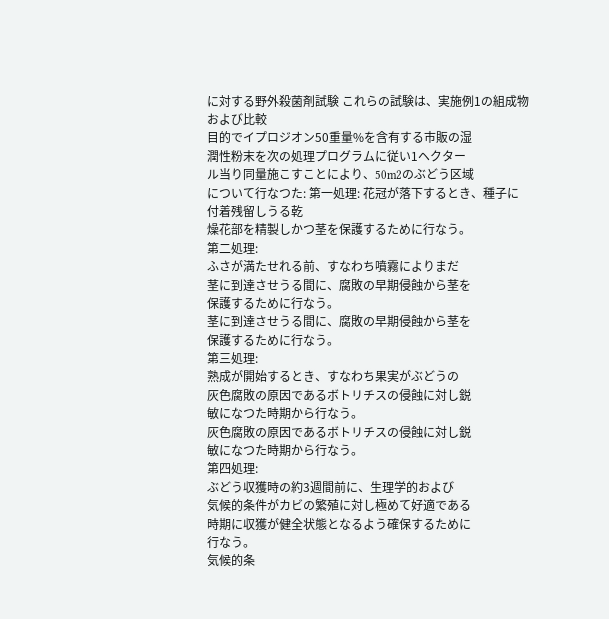に対する野外殺菌剤試験 これらの試験は、実施例1の組成物および比較
目的でイプロジオン50重量%を含有する市販の湿
潤性粉末を次の処理プログラムに従い1ヘクター
ル当り同量施こすことにより、50m2のぶどう区域
について行なつた: 第一処理: 花冠が落下するとき、種子に付着残留しうる乾
燥花部を精製しかつ茎を保護するために行なう。
第二処理:
ふさが満たせれる前、すなわち噴霧によりまだ
茎に到達させうる間に、腐敗の早期侵蝕から茎を
保護するために行なう。
茎に到達させうる間に、腐敗の早期侵蝕から茎を
保護するために行なう。
第三処理:
熟成が開始するとき、すなわち果実がぶどうの
灰色腐敗の原因であるボトリチスの侵蝕に対し鋭
敏になつた時期から行なう。
灰色腐敗の原因であるボトリチスの侵蝕に対し鋭
敏になつた時期から行なう。
第四処理:
ぶどう収獲時の約3週間前に、生理学的および
気候的条件がカビの繁殖に対し極めて好適である
時期に収獲が健全状態となるよう確保するために
行なう。
気候的条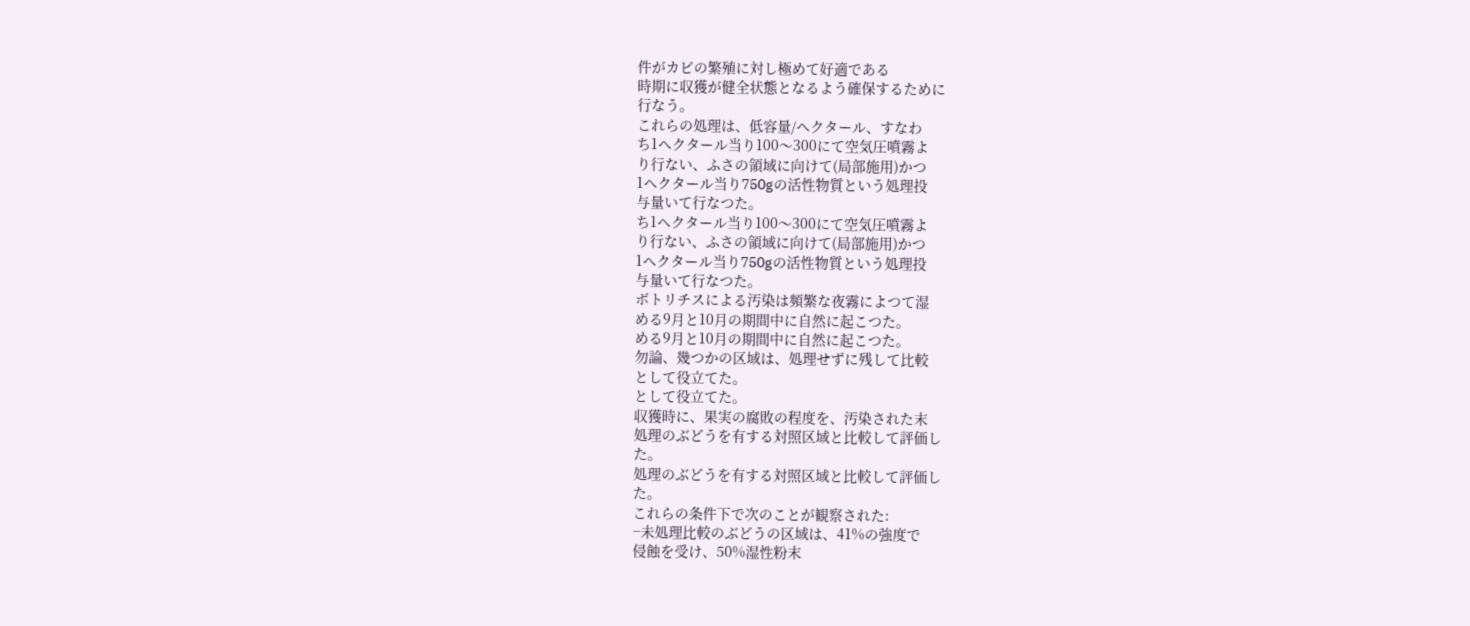件がカビの繁殖に対し極めて好適である
時期に収獲が健全状態となるよう確保するために
行なう。
これらの処理は、低容量/ヘクタール、すなわ
ち1ヘクタール当り100〜300にて空気圧噴霧よ
り行ない、ふさの領域に向けて(局部施用)かつ
1ヘクタール当り750gの活性物質という処理投
与量いて行なつた。
ち1ヘクタール当り100〜300にて空気圧噴霧よ
り行ない、ふさの領域に向けて(局部施用)かつ
1ヘクタール当り750gの活性物質という処理投
与量いて行なつた。
ボトリチスによる汚染は頻繁な夜霧によつて湿
める9月と10月の期間中に自然に起こつた。
める9月と10月の期間中に自然に起こつた。
勿論、幾つかの区域は、処理せずに残して比較
として役立てた。
として役立てた。
収獲時に、果実の腐敗の程度を、汚染された末
処理のぶどうを有する対照区域と比較して評価し
た。
処理のぶどうを有する対照区域と比較して評価し
た。
これらの条件下で次のことが観察された:
−未処理比較のぶどうの区域は、41%の強度で
侵蝕を受け、50%湿性粉末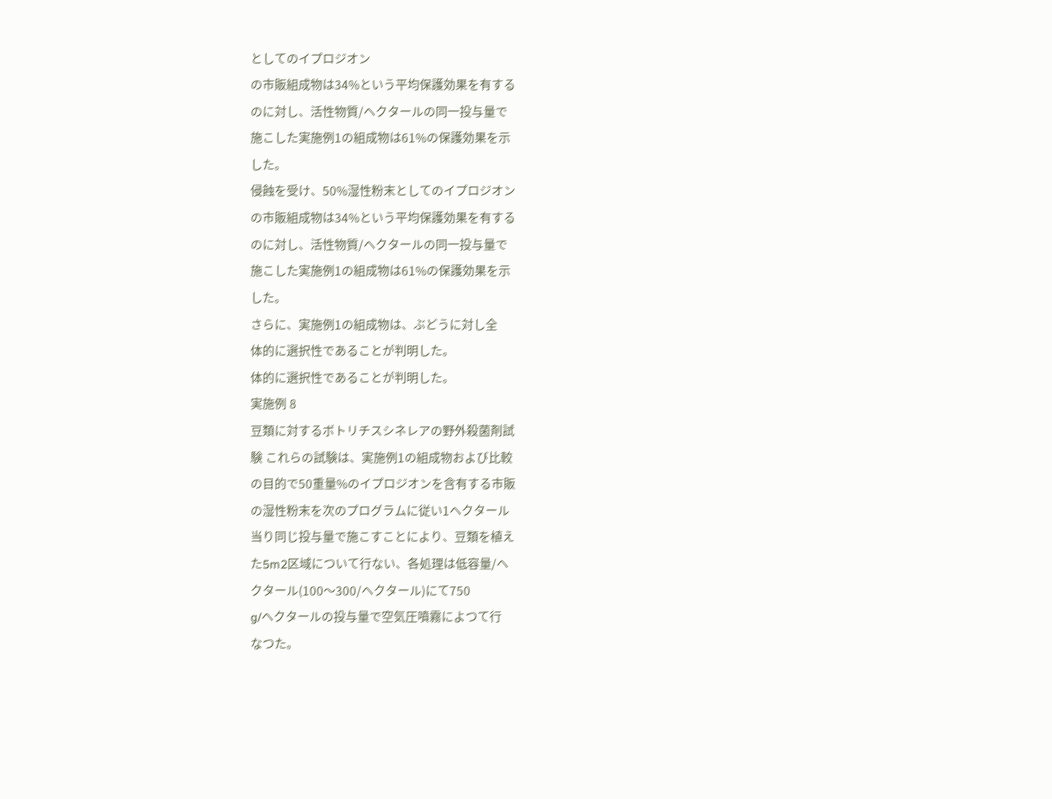としてのイプロジオン
の市販組成物は34%という平均保護効果を有する
のに対し、活性物質/ヘクタールの同一投与量で
施こした実施例1の組成物は61%の保護効果を示
した。
侵蝕を受け、50%湿性粉末としてのイプロジオン
の市販組成物は34%という平均保護効果を有する
のに対し、活性物質/ヘクタールの同一投与量で
施こした実施例1の組成物は61%の保護効果を示
した。
さらに、実施例1の組成物は、ぶどうに対し全
体的に選択性であることが判明した。
体的に選択性であることが判明した。
実施例 8
豆類に対するボトリチスシネレアの野外殺菌剤試
験 これらの試験は、実施例1の組成物および比較
の目的で50重量%のイプロジオンを含有する市販
の湿性粉末を次のプログラムに従い1ヘクタール
当り同じ投与量で施こすことにより、豆類を植え
た5m2区域について行ない、各処理は低容量/ヘ
クタール(100〜300/ヘクタール)にて750
g/ヘクタールの投与量で空気圧噴霧によつて行
なつた。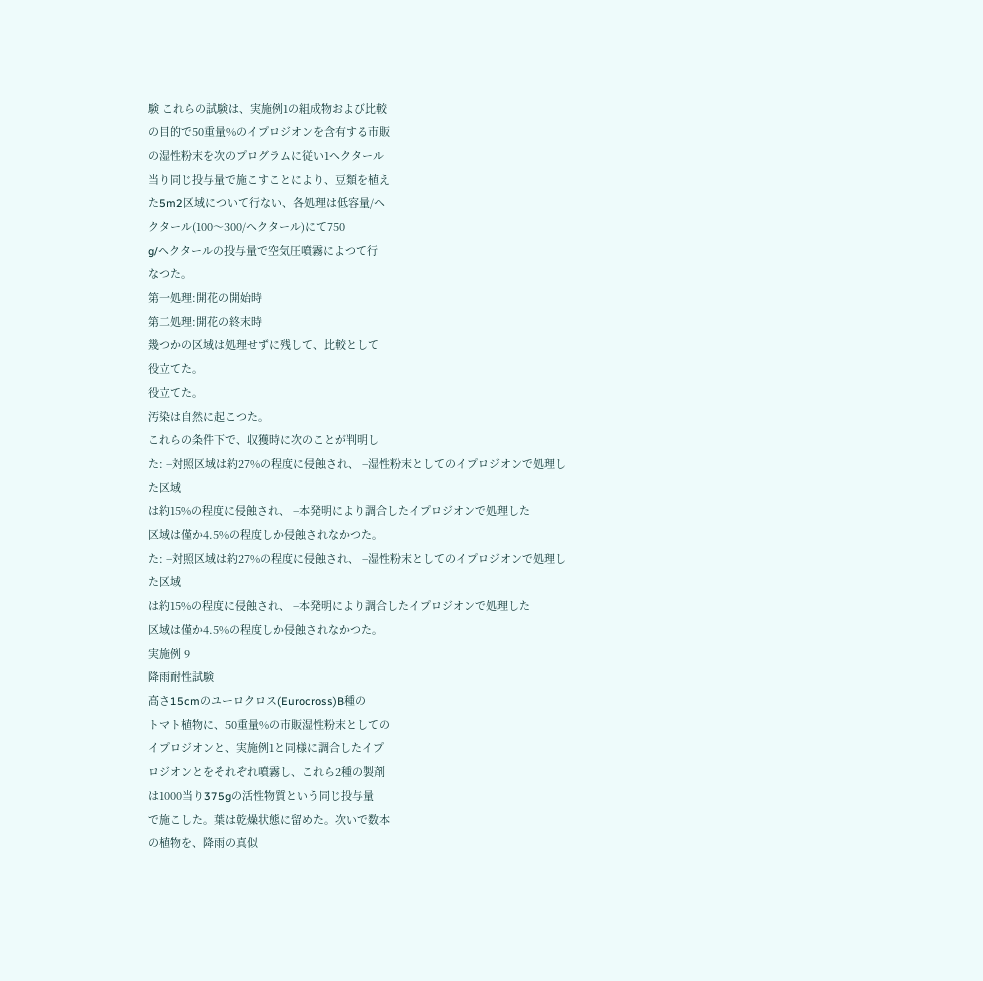験 これらの試験は、実施例1の組成物および比較
の目的で50重量%のイプロジオンを含有する市販
の湿性粉末を次のプログラムに従い1ヘクタール
当り同じ投与量で施こすことにより、豆類を植え
た5m2区域について行ない、各処理は低容量/ヘ
クタール(100〜300/ヘクタール)にて750
g/ヘクタールの投与量で空気圧噴霧によつて行
なつた。
第一処理:開花の開始時
第二処理:開花の終末時
幾つかの区域は処理せずに残して、比較として
役立てた。
役立てた。
汚染は自然に起こつた。
これらの条件下で、収獲時に次のことが判明し
た: −対照区域は約27%の程度に侵蝕され、 −湿性粉末としてのイプロジオンで処理した区域
は約15%の程度に侵蝕され、 −本発明により調合したイプロジオンで処理した
区域は僅か4.5%の程度しか侵蝕されなかつた。
た: −対照区域は約27%の程度に侵蝕され、 −湿性粉末としてのイプロジオンで処理した区域
は約15%の程度に侵蝕され、 −本発明により調合したイプロジオンで処理した
区域は僅か4.5%の程度しか侵蝕されなかつた。
実施例 9
降雨耐性試験
高さ15cmのユーロクロス(Eurocross)B種の
トマト植物に、50重量%の市販湿性粉末としての
イプロジオンと、実施例1と同様に調合したイプ
ロジオンとをそれぞれ噴霧し、これら2種の製剤
は1000当り375gの活性物質という同じ投与量
で施こした。葉は乾燥状態に留めた。次いで数本
の植物を、降雨の真似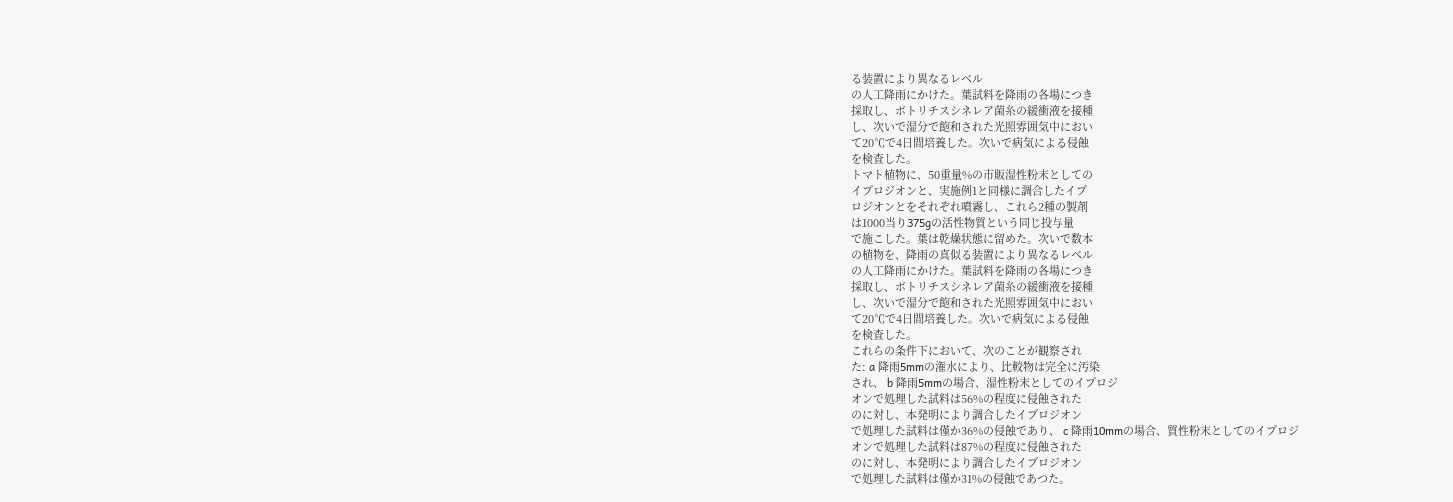る装置により異なるレベル
の人工降雨にかけた。葉試料を降雨の各場につき
採取し、ボトリチスシネレア菌糸の緩衝液を接種
し、次いで湿分で飽和された光照雰囲気中におい
て20℃で4日間培養した。次いで病気による侵蝕
を検査した。
トマト植物に、50重量%の市販湿性粉末としての
イプロジオンと、実施例1と同様に調合したイプ
ロジオンとをそれぞれ噴霧し、これら2種の製剤
は1000当り375gの活性物質という同じ投与量
で施こした。葉は乾燥状態に留めた。次いで数本
の植物を、降雨の真似る装置により異なるレベル
の人工降雨にかけた。葉試料を降雨の各場につき
採取し、ボトリチスシネレア菌糸の緩衝液を接種
し、次いで湿分で飽和された光照雰囲気中におい
て20℃で4日間培養した。次いで病気による侵蝕
を検査した。
これらの条件下において、次のことが観察され
た: a 降雨5mmの潅水により、比較物は完全に汚染
され、 b 降雨5mmの場合、湿性粉末としてのイプロジ
オンで処理した試料は56%の程度に侵蝕された
のに対し、本発明により調合したイプロジオン
で処理した試料は僅か36%の侵蝕であり、 c 降雨10mmの場合、質性粉末としてのイプロジ
オンで処理した試料は87%の程度に侵蝕された
のに対し、本発明により調合したイプロジオン
で処理した試料は僅か31%の侵蝕であつた。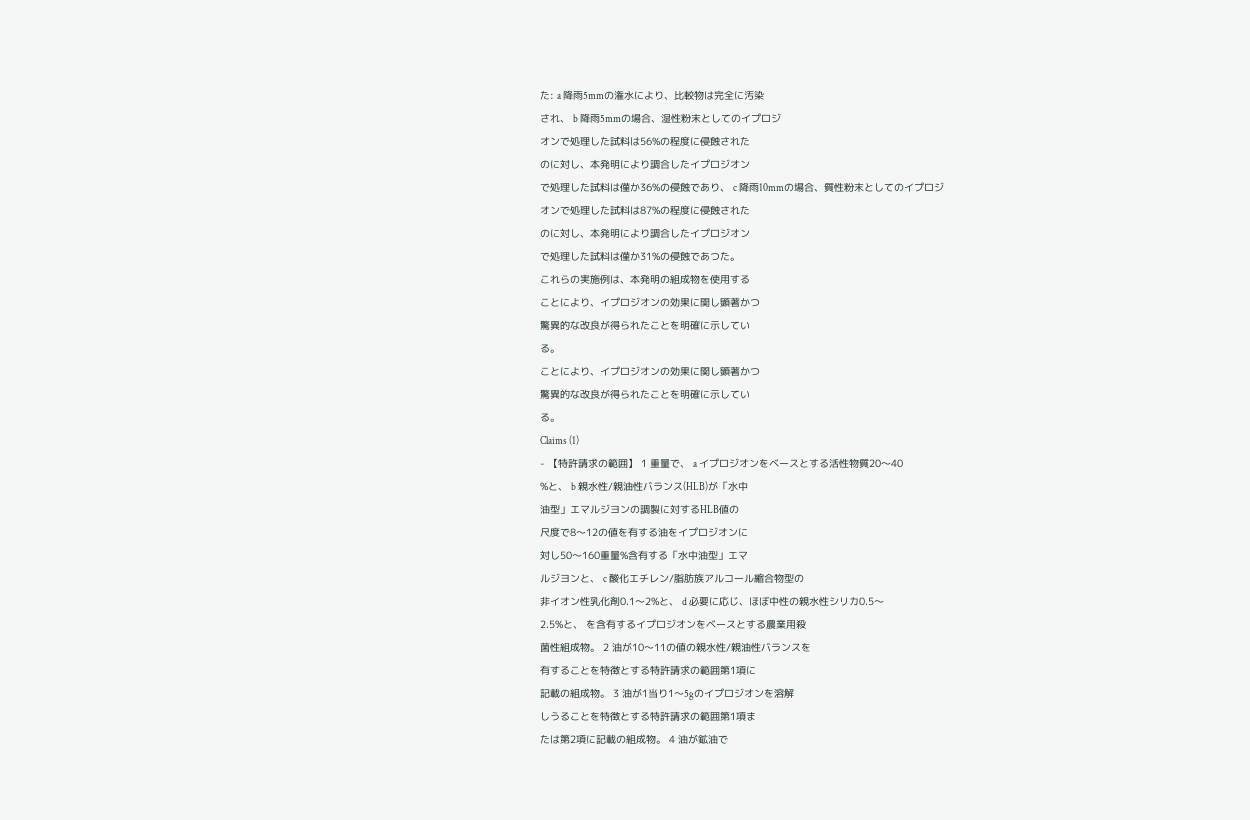た: a 降雨5mmの潅水により、比較物は完全に汚染
され、 b 降雨5mmの場合、湿性粉末としてのイプロジ
オンで処理した試料は56%の程度に侵蝕された
のに対し、本発明により調合したイプロジオン
で処理した試料は僅か36%の侵蝕であり、 c 降雨10mmの場合、質性粉末としてのイプロジ
オンで処理した試料は87%の程度に侵蝕された
のに対し、本発明により調合したイプロジオン
で処理した試料は僅か31%の侵蝕であつた。
これらの実施例は、本発明の組成物を使用する
ことにより、イプロジオンの効果に関し顕著かつ
驚異的な改良が得られたことを明確に示してい
る。
ことにより、イプロジオンの効果に関し顕著かつ
驚異的な改良が得られたことを明確に示してい
る。
Claims (1)
- 【特許請求の範囲】 1 重量で、 a イプロジオンをベースとする活性物質20〜40
%と、 b 親水性/親油性バランス(HLB)が「水中
油型」エマルジヨンの調製に対するHLB値の
尺度で8〜12の値を有する油をイプロジオンに
対し50〜160重量%含有する「水中油型」エマ
ルジヨンと、 c 酸化エチレン/脂肪族アルコール縮合物型の
非イオン性乳化剤0.1〜2%と、 d 必要に応じ、ほぼ中性の親水性シリカ0.5〜
2.5%と、 を含有するイプロジオンをベースとする農業用殺
菌性組成物。 2 油が10〜11の値の親水性/親油性バランスを
有することを特徴とする特許請求の範囲第1項に
記載の組成物。 3 油が1当り1〜5gのイプロジオンを溶解
しうることを特徴とする特許請求の範囲第1項ま
たは第2項に記載の組成物。 4 油が鉱油で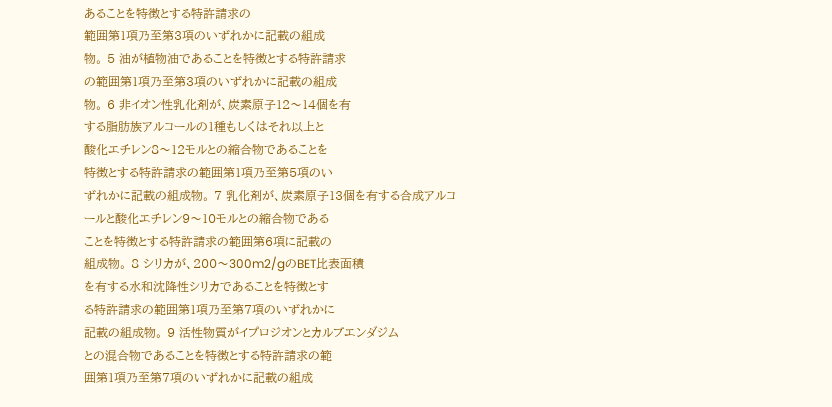あることを特徴とする特許請求の
範囲第1項乃至第3項のいずれかに記載の組成
物。 5 油が植物油であることを特徴とする特許請求
の範囲第1項乃至第3項のいずれかに記載の組成
物。 6 非イオン性乳化剤が、炭素原子12〜14個を有
する脂肪族アルコールの1種もしくはそれ以上と
酸化エチレン8〜12モルとの縮合物であることを
特徴とする特許請求の範囲第1項乃至第5項のい
ずれかに記載の組成物。 7 乳化剤が、炭素原子13個を有する合成アルコ
ールと酸化エチレン9〜10モルとの縮合物である
ことを特徴とする特許請求の範囲第6項に記載の
組成物。 8 シリカが、200〜300m2/gのBET比表面積
を有する水和沈降性シリカであることを特徴とす
る特許請求の範囲第1項乃至第7項のいずれかに
記載の組成物。 9 活性物質がイプロジオンとカルブエンダジム
との混合物であることを特徴とする特許請求の範
囲第1項乃至第7項のいずれかに記載の組成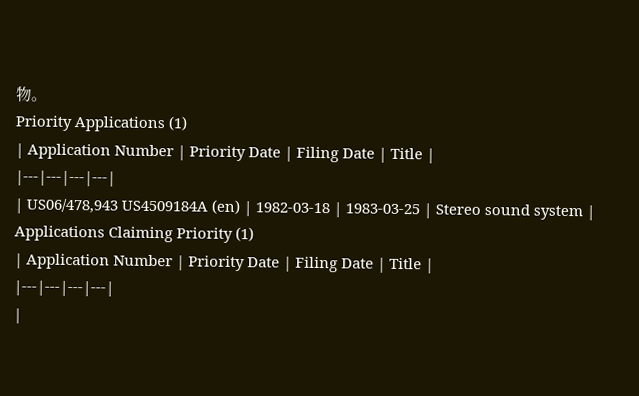物。
Priority Applications (1)
| Application Number | Priority Date | Filing Date | Title |
|---|---|---|---|
| US06/478,943 US4509184A (en) | 1982-03-18 | 1983-03-25 | Stereo sound system |
Applications Claiming Priority (1)
| Application Number | Priority Date | Filing Date | Title |
|---|---|---|---|
|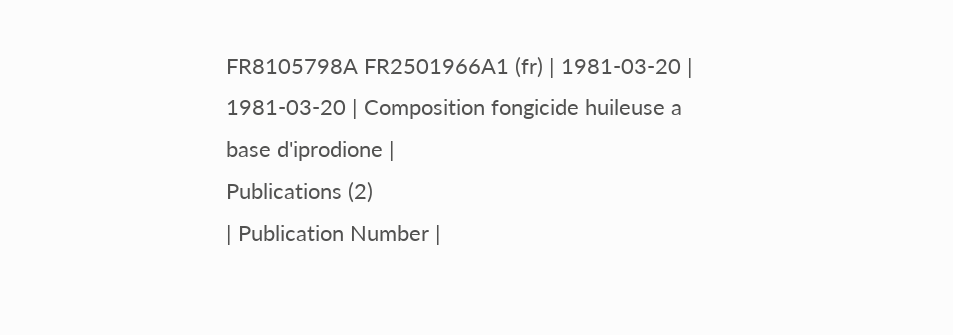FR8105798A FR2501966A1 (fr) | 1981-03-20 | 1981-03-20 | Composition fongicide huileuse a base d'iprodione |
Publications (2)
| Publication Number |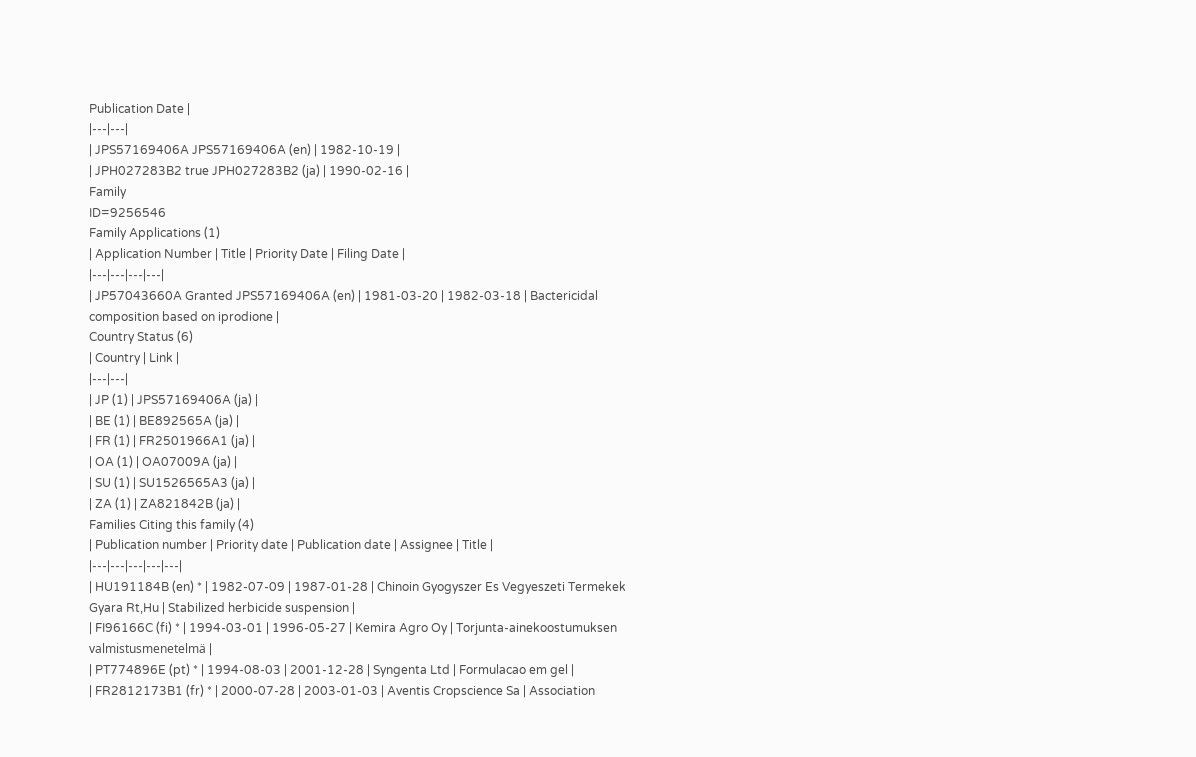Publication Date |
|---|---|
| JPS57169406A JPS57169406A (en) | 1982-10-19 |
| JPH027283B2 true JPH027283B2 (ja) | 1990-02-16 |
Family
ID=9256546
Family Applications (1)
| Application Number | Title | Priority Date | Filing Date |
|---|---|---|---|
| JP57043660A Granted JPS57169406A (en) | 1981-03-20 | 1982-03-18 | Bactericidal composition based on iprodione |
Country Status (6)
| Country | Link |
|---|---|
| JP (1) | JPS57169406A (ja) |
| BE (1) | BE892565A (ja) |
| FR (1) | FR2501966A1 (ja) |
| OA (1) | OA07009A (ja) |
| SU (1) | SU1526565A3 (ja) |
| ZA (1) | ZA821842B (ja) |
Families Citing this family (4)
| Publication number | Priority date | Publication date | Assignee | Title |
|---|---|---|---|---|
| HU191184B (en) * | 1982-07-09 | 1987-01-28 | Chinoin Gyogyszer Es Vegyeszeti Termekek Gyara Rt,Hu | Stabilized herbicide suspension |
| FI96166C (fi) * | 1994-03-01 | 1996-05-27 | Kemira Agro Oy | Torjunta-ainekoostumuksen valmistusmenetelmä |
| PT774896E (pt) * | 1994-08-03 | 2001-12-28 | Syngenta Ltd | Formulacao em gel |
| FR2812173B1 (fr) * | 2000-07-28 | 2003-01-03 | Aventis Cropscience Sa | Association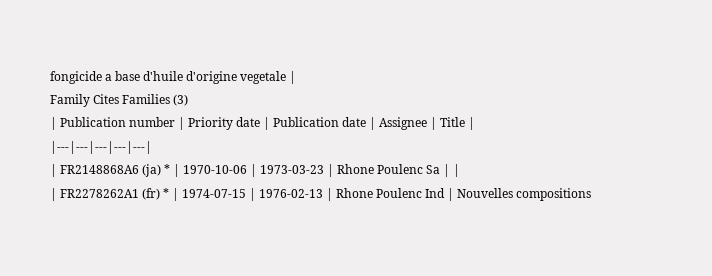fongicide a base d'huile d'origine vegetale |
Family Cites Families (3)
| Publication number | Priority date | Publication date | Assignee | Title |
|---|---|---|---|---|
| FR2148868A6 (ja) * | 1970-10-06 | 1973-03-23 | Rhone Poulenc Sa | |
| FR2278262A1 (fr) * | 1974-07-15 | 1976-02-13 | Rhone Poulenc Ind | Nouvelles compositions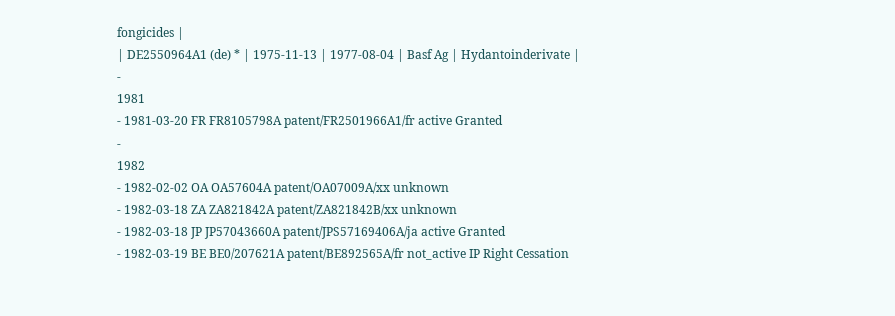fongicides |
| DE2550964A1 (de) * | 1975-11-13 | 1977-08-04 | Basf Ag | Hydantoinderivate |
-
1981
- 1981-03-20 FR FR8105798A patent/FR2501966A1/fr active Granted
-
1982
- 1982-02-02 OA OA57604A patent/OA07009A/xx unknown
- 1982-03-18 ZA ZA821842A patent/ZA821842B/xx unknown
- 1982-03-18 JP JP57043660A patent/JPS57169406A/ja active Granted
- 1982-03-19 BE BE0/207621A patent/BE892565A/fr not_active IP Right Cessation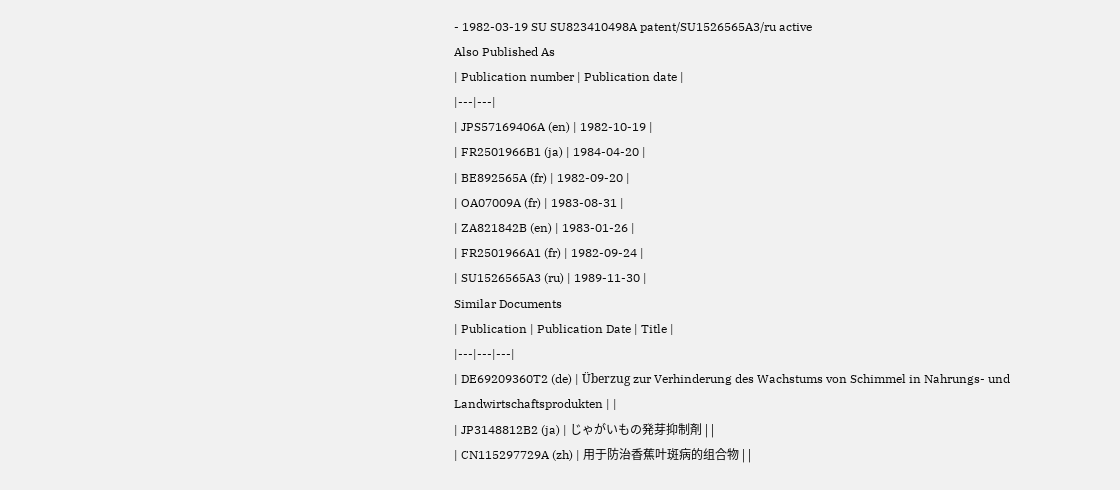- 1982-03-19 SU SU823410498A patent/SU1526565A3/ru active
Also Published As
| Publication number | Publication date |
|---|---|
| JPS57169406A (en) | 1982-10-19 |
| FR2501966B1 (ja) | 1984-04-20 |
| BE892565A (fr) | 1982-09-20 |
| OA07009A (fr) | 1983-08-31 |
| ZA821842B (en) | 1983-01-26 |
| FR2501966A1 (fr) | 1982-09-24 |
| SU1526565A3 (ru) | 1989-11-30 |
Similar Documents
| Publication | Publication Date | Title |
|---|---|---|
| DE69209360T2 (de) | Überzug zur Verhinderung des Wachstums von Schimmel in Nahrungs- und Landwirtschaftsprodukten | |
| JP3148812B2 (ja) | じゃがいもの発芽抑制剤 | |
| CN115297729A (zh) | 用于防治香蕉叶斑病的组合物 | |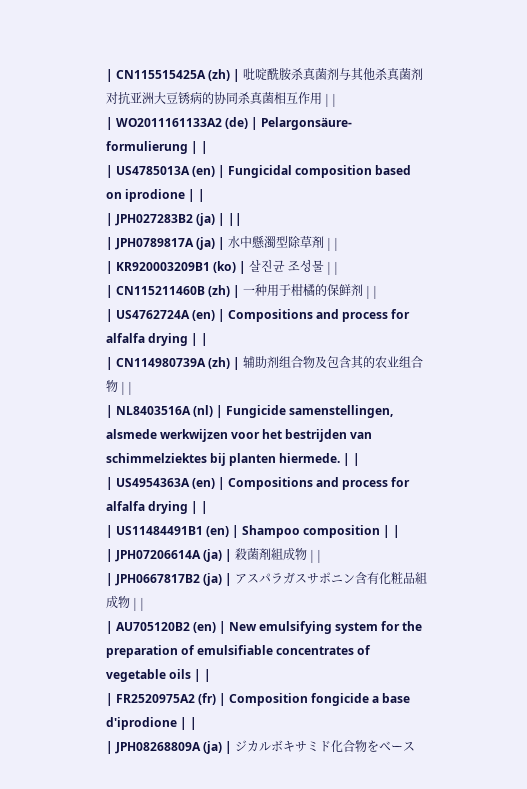| CN115515425A (zh) | 吡啶酰胺杀真菌剂与其他杀真菌剂对抗亚洲大豆锈病的协同杀真菌相互作用 | |
| WO2011161133A2 (de) | Pelargonsäure-formulierung | |
| US4785013A (en) | Fungicidal composition based on iprodione | |
| JPH027283B2 (ja) | ||
| JPH0789817A (ja) | 水中懸濁型除草剤 | |
| KR920003209B1 (ko) | 살진균 조성물 | |
| CN115211460B (zh) | 一种用于柑橘的保鲜剂 | |
| US4762724A (en) | Compositions and process for alfalfa drying | |
| CN114980739A (zh) | 辅助剂组合物及包含其的农业组合物 | |
| NL8403516A (nl) | Fungicide samenstellingen, alsmede werkwijzen voor het bestrijden van schimmelziektes bij planten hiermede. | |
| US4954363A (en) | Compositions and process for alfalfa drying | |
| US11484491B1 (en) | Shampoo composition | |
| JPH07206614A (ja) | 殺菌剤組成物 | |
| JPH0667817B2 (ja) | アスパラガスサポニン含有化粧品組成物 | |
| AU705120B2 (en) | New emulsifying system for the preparation of emulsifiable concentrates of vegetable oils | |
| FR2520975A2 (fr) | Composition fongicide a base d'iprodione | |
| JPH08268809A (ja) | ジカルボキサミド化合物をベース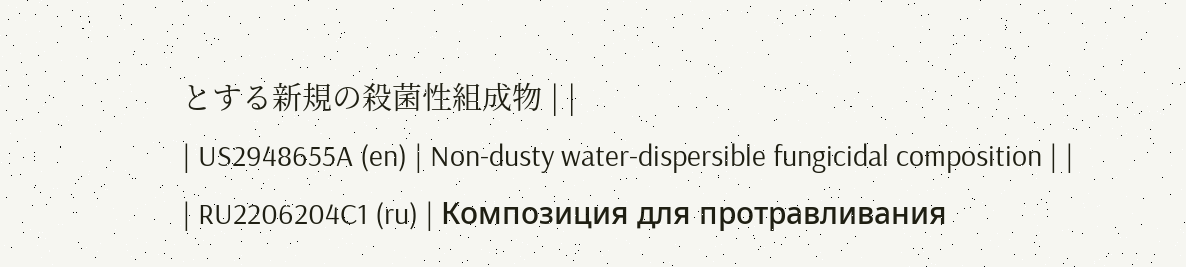とする新規の殺菌性組成物 | |
| US2948655A (en) | Non-dusty water-dispersible fungicidal composition | |
| RU2206204C1 (ru) | Композиция для протравливания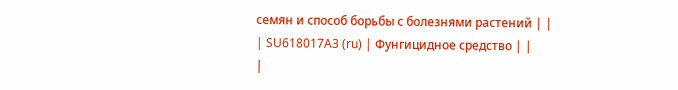семян и способ борьбы с болезнями растений | |
| SU618017A3 (ru) | Фунгицидное средство | |
|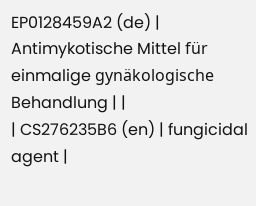EP0128459A2 (de) | Antimykotische Mittel für einmalige gynäkologische Behandlung | |
| CS276235B6 (en) | fungicidal agent |